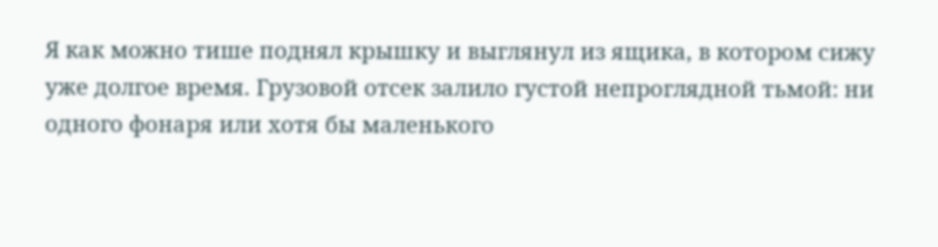Я как можно тише поднял крышку и выглянул из ящика, в котором сижу уже долгое время. Грузовой отсек залило густой непроглядной тьмой: ни одного фонаря или хотя бы маленького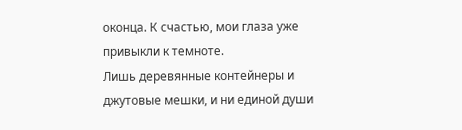оконца. К счастью, мои глаза уже привыкли к темноте.
Лишь деревянные контейнеры и джутовые мешки, и ни единой души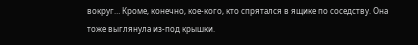вокруг… Кроме, конечно, кое-кого, кто спрятался в ящике по соседству. Она тоже выглянула из-под крышки.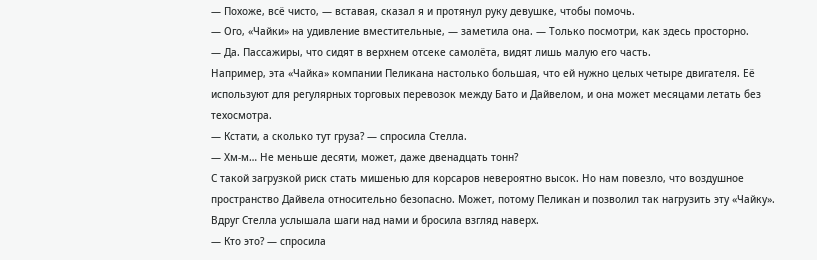— Похоже, всё чисто, — вставая, сказал я и протянул руку девушке, чтобы помочь.
— Ого, «Чайки» на удивление вместительные, — заметила она. — Только посмотри, как здесь просторно.
— Да. Пассажиры, что сидят в верхнем отсеке самолёта, видят лишь малую его часть.
Например, эта «Чайка» компании Пеликана настолько большая, что ей нужно целых четыре двигателя. Её используют для регулярных торговых перевозок между Бато и Дайвелом, и она может месяцами летать без техосмотра.
— Кстати, а сколько тут груза? — спросила Стелла.
— Хм-м… Не меньше десяти, может, даже двенадцать тонн?
С такой загрузкой риск стать мишенью для корсаров невероятно высок. Но нам повезло, что воздушное пространство Дайвела относительно безопасно. Может, потому Пеликан и позволил так нагрузить эту «Чайку».
Вдруг Стелла услышала шаги над нами и бросила взгляд наверх.
— Кто это? — спросила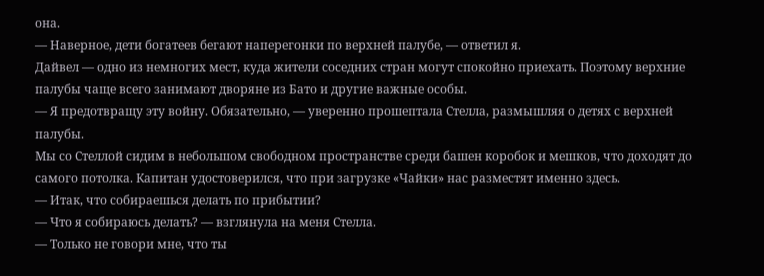она.
— Наверное, дети богатеев бегают наперегонки по верхней палубе, — ответил я.
Дайвел — одно из немногих мест, куда жители соседних стран могут спокойно приехать. Поэтому верхние палубы чаще всего занимают дворяне из Бато и другие важные особы.
— Я предотвращу эту войну. Обязательно, — уверенно прошептала Стелла, размышляя о детях с верхней палубы.
Мы со Стеллой сидим в небольшом свободном пространстве среди башен коробок и мешков, что доходят до самого потолка. Капитан удостоверился, что при загрузке «Чайки» нас разместят именно здесь.
— Итак, что собираешься делать по прибытии?
— Что я собираюсь делать? — взглянула на меня Стелла.
— Только не говори мне, что ты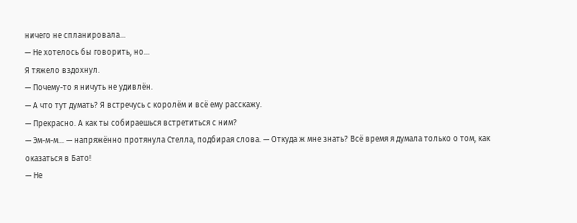ничего не спланировала…
— Не хотелось бы говорить, но…
Я тяжело вздохнул.
— Почему-то я ничуть не удивлён.
— А что тут думать? Я встречусь с королём и всё ему расскажу.
— Прекрасно. А как ты собираешься встретиться с ним?
— Эм-м-м… — напряжённо протянула Стелла, подбирая слова. — Откуда ж мне знать? Всё время я думала только о том, как оказаться в Бато!
— Не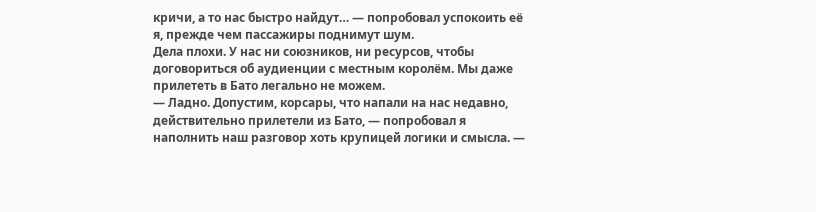кричи, а то нас быстро найдут… — попробовал успокоить её я, прежде чем пассажиры поднимут шум.
Дела плохи. У нас ни союзников, ни ресурсов, чтобы договориться об аудиенции с местным королём. Мы даже прилететь в Бато легально не можем.
— Ладно. Допустим, корсары, что напали на нас недавно, действительно прилетели из Бато, — попробовал я наполнить наш разговор хоть крупицей логики и смысла. —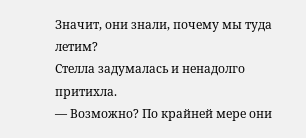Значит, они знали, почему мы туда летим?
Стелла задумалась и ненадолго притихла.
— Возможно? По крайней мере они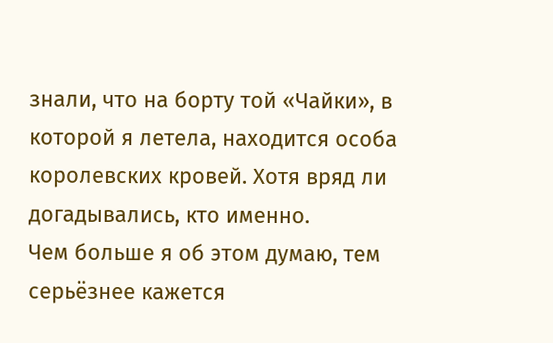знали, что на борту той «Чайки», в которой я летела, находится особа королевских кровей. Хотя вряд ли догадывались, кто именно.
Чем больше я об этом думаю, тем серьёзнее кажется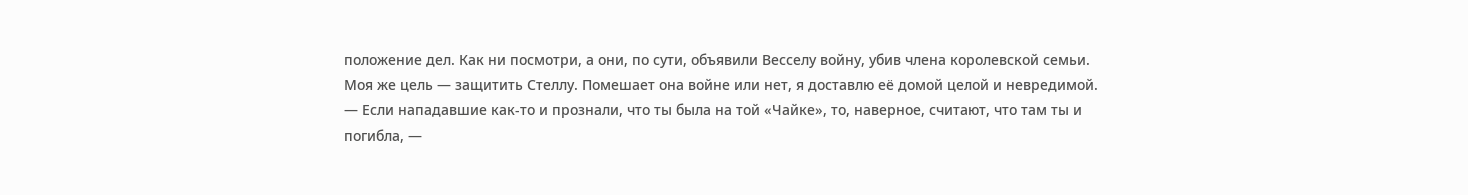положение дел. Как ни посмотри, а они, по сути, объявили Весселу войну, убив члена королевской семьи.
Моя же цель — защитить Стеллу. Помешает она войне или нет, я доставлю её домой целой и невредимой.
— Если нападавшие как-то и прознали, что ты была на той «Чайке», то, наверное, считают, что там ты и погибла, —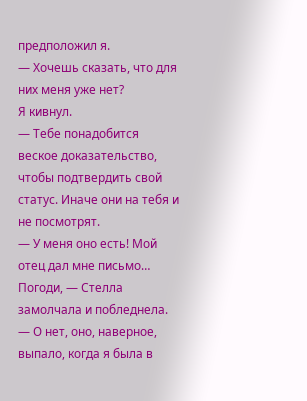предположил я.
— Хочешь сказать, что для них меня уже нет?
Я кивнул.
— Тебе понадобится веское доказательство, чтобы подтвердить свой статус. Иначе они на тебя и не посмотрят.
— У меня оно есть! Мой отец дал мне письмо… Погоди, — Стелла замолчала и побледнела. — О нет, оно, наверное, выпало, когда я была в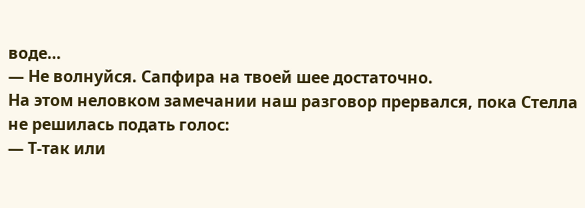воде…
— Не волнуйся. Сапфира на твоей шее достаточно.
На этом неловком замечании наш разговор прервался, пока Стелла не решилась подать голос:
— Т-так или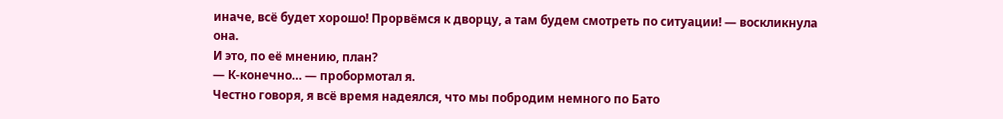иначе, всё будет хорошо! Прорвёмся к дворцу, а там будем смотреть по ситуации! — воскликнула она.
И это, по её мнению, план?
— К-конечно… — пробормотал я.
Честно говоря, я всё время надеялся, что мы побродим немного по Бато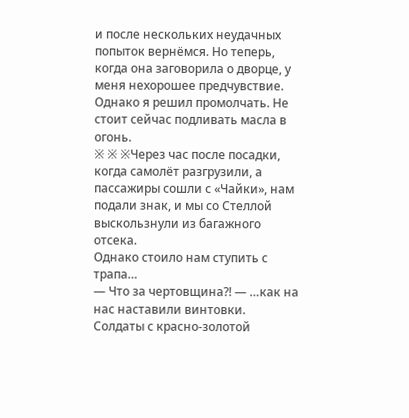и после нескольких неудачных попыток вернёмся. Но теперь, когда она заговорила о дворце, у меня нехорошее предчувствие.
Однако я решил промолчать. Не стоит сейчас подливать масла в огонь.
※ ※ ※Через час после посадки, когда самолёт разгрузили, а пассажиры сошли с «Чайки», нам подали знак, и мы со Стеллой выскользнули из багажного отсека.
Однако стоило нам ступить с трапа…
— Что за чертовщина?! — …как на нас наставили винтовки.
Солдаты с красно-золотой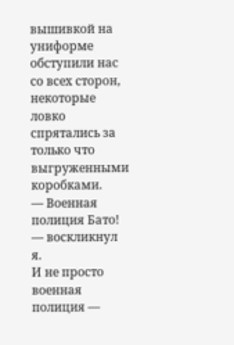вышивкой на униформе обступили нас со всех сторон, некоторые ловко спрятались за только что выгруженными коробками.
— Военная полиция Бато! — воскликнул я.
И не просто военная полиция —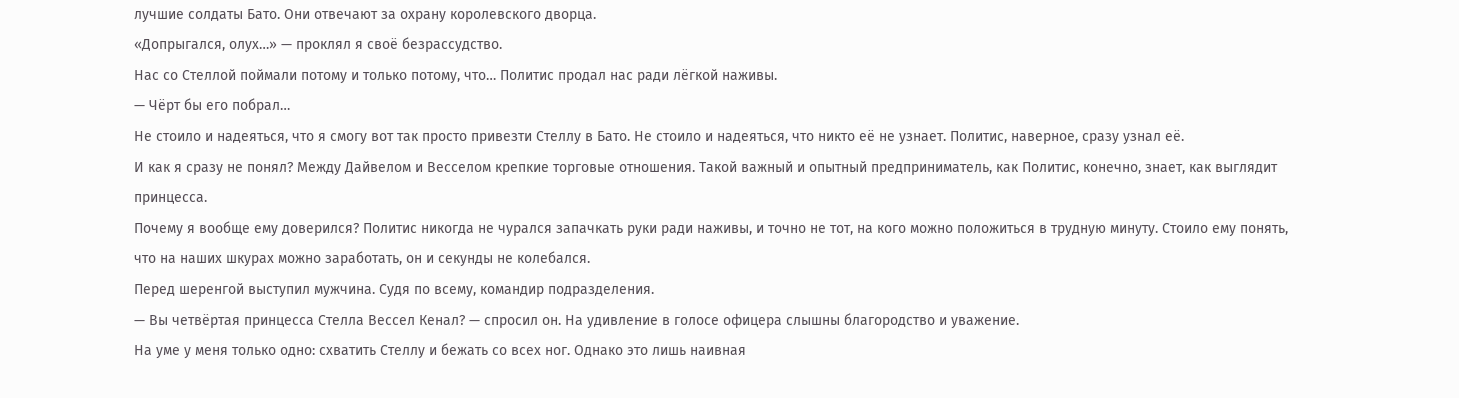лучшие солдаты Бато. Они отвечают за охрану королевского дворца.
«Допрыгался, олух…» — проклял я своё безрассудство.
Нас со Стеллой поймали потому и только потому, что… Политис продал нас ради лёгкой наживы.
— Чёрт бы его побрал…
Не стоило и надеяться, что я смогу вот так просто привезти Стеллу в Бато. Не стоило и надеяться, что никто её не узнает. Политис, наверное, сразу узнал её.
И как я сразу не понял? Между Дайвелом и Весселом крепкие торговые отношения. Такой важный и опытный предприниматель, как Политис, конечно, знает, как выглядит принцесса.
Почему я вообще ему доверился? Политис никогда не чурался запачкать руки ради наживы, и точно не тот, на кого можно положиться в трудную минуту. Стоило ему понять, что на наших шкурах можно заработать, он и секунды не колебался.
Перед шеренгой выступил мужчина. Судя по всему, командир подразделения.
— Вы четвёртая принцесса Стелла Вессел Кенал? — спросил он. На удивление в голосе офицера слышны благородство и уважение.
На уме у меня только одно: схватить Стеллу и бежать со всех ног. Однако это лишь наивная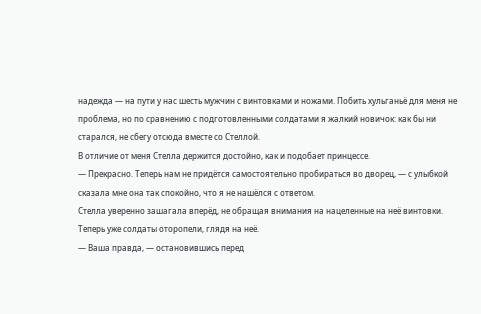надежда — на пути у нас шесть мужчин с винтовками и ножами. Побить хульганьё для меня не проблема, но по сравнению с подготовленными солдатами я жалкий новичок: как бы ни старался, не сбегу отсюда вместе со Стеллой.
В отличие от меня Стелла держится достойно, как и подобает принцессе.
— Прекрасно. Теперь нам не придётся самостоятельно пробираться во дворец, — с улыбкой сказала мне она так спокойно, что я не нашёлся с ответом.
Стелла уверенно зашагала вперёд, не обращая внимания на нацеленные на неё винтовки. Теперь уже солдаты оторопели, глядя на неё.
— Ваша правда, — остановившись перед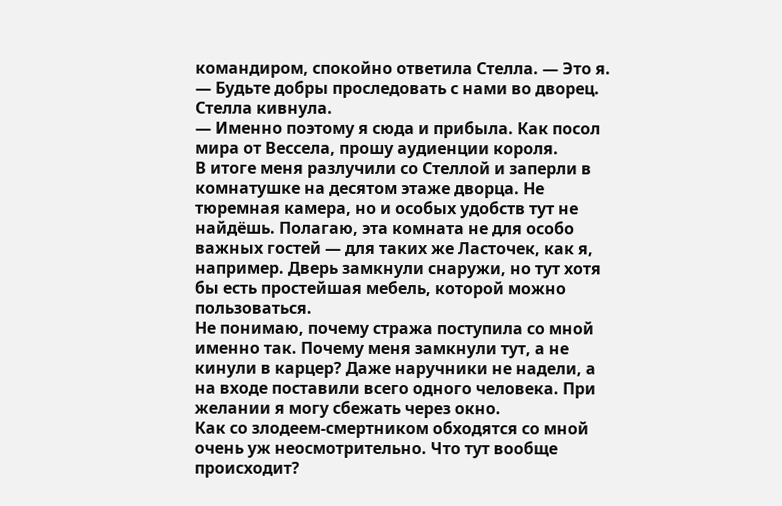командиром, спокойно ответила Стелла. — Это я.
— Будьте добры проследовать с нами во дворец.
Стелла кивнула.
— Именно поэтому я сюда и прибыла. Как посол мира от Вессела, прошу аудиенции короля.
В итоге меня разлучили со Стеллой и заперли в комнатушке на десятом этаже дворца. Не тюремная камера, но и особых удобств тут не найдёшь. Полагаю, эта комната не для особо важных гостей — для таких же Ласточек, как я, например. Дверь замкнули снаружи, но тут хотя бы есть простейшая мебель, которой можно пользоваться.
Не понимаю, почему стража поступила со мной именно так. Почему меня замкнули тут, а не кинули в карцер? Даже наручники не надели, а на входе поставили всего одного человека. При желании я могу сбежать через окно.
Как со злодеем-смертником обходятся со мной очень уж неосмотрительно. Что тут вообще происходит?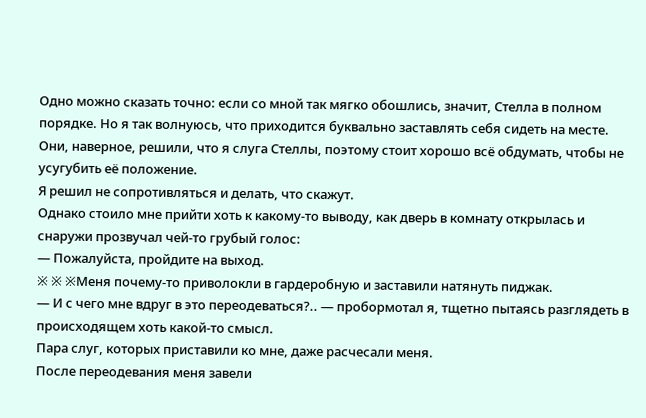Одно можно сказать точно: если со мной так мягко обошлись, значит, Стелла в полном порядке. Но я так волнуюсь, что приходится буквально заставлять себя сидеть на месте. Они, наверное, решили, что я слуга Стеллы, поэтому стоит хорошо всё обдумать, чтобы не усугубить её положение.
Я решил не сопротивляться и делать, что скажут.
Однако стоило мне прийти хоть к какому-то выводу, как дверь в комнату открылась и снаружи прозвучал чей-то грубый голос:
— Пожалуйста, пройдите на выход.
※ ※ ※Меня почему-то приволокли в гардеробную и заставили натянуть пиджак.
— И с чего мне вдруг в это переодеваться?.. — пробормотал я, тщетно пытаясь разглядеть в происходящем хоть какой-то смысл.
Пара слуг, которых приставили ко мне, даже расчесали меня.
После переодевания меня завели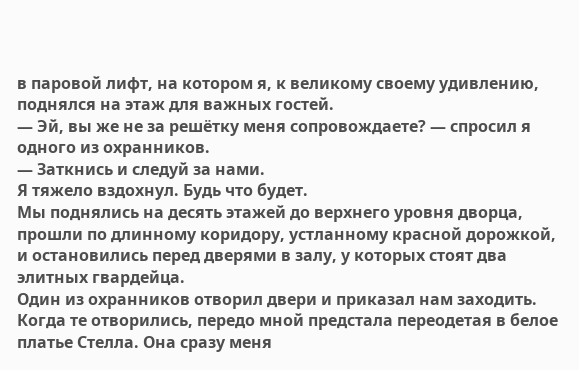в паровой лифт, на котором я, к великому своему удивлению, поднялся на этаж для важных гостей.
— Эй, вы же не за решётку меня сопровождаете? — спросил я одного из охранников.
— Заткнись и следуй за нами.
Я тяжело вздохнул. Будь что будет.
Мы поднялись на десять этажей до верхнего уровня дворца, прошли по длинному коридору, устланному красной дорожкой, и остановились перед дверями в залу, у которых стоят два элитных гвардейца.
Один из охранников отворил двери и приказал нам заходить. Когда те отворились, передо мной предстала переодетая в белое платье Стелла. Она сразу меня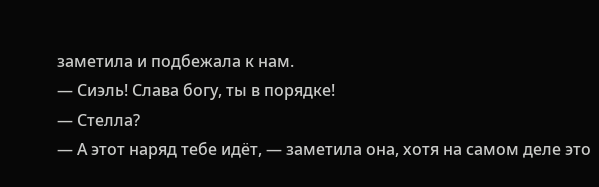заметила и подбежала к нам.
— Сиэль! Слава богу, ты в порядке!
— Стелла?
— А этот наряд тебе идёт, — заметила она, хотя на самом деле это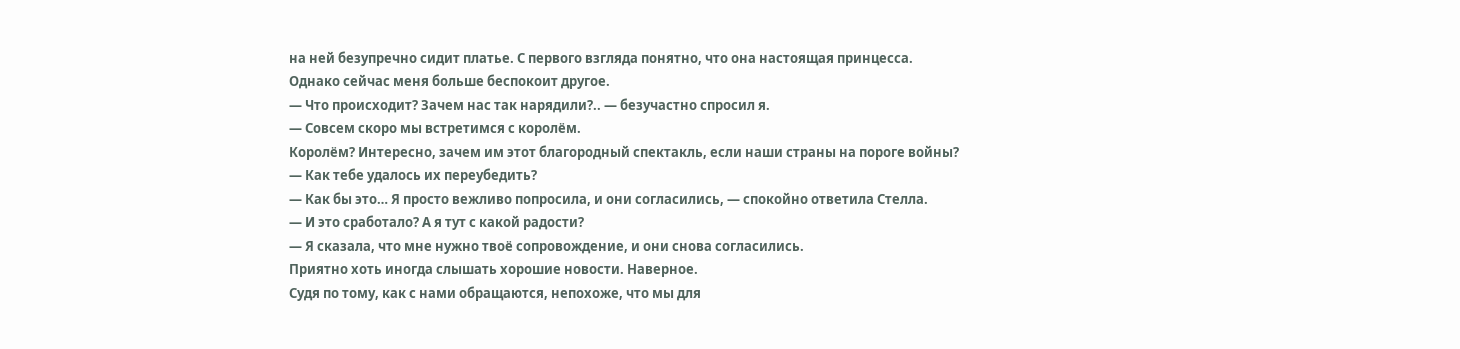на ней безупречно сидит платье. С первого взгляда понятно, что она настоящая принцесса.
Однако сейчас меня больше беспокоит другое.
— Что происходит? Зачем нас так нарядили?.. — безучастно спросил я.
— Совсем скоро мы встретимся с королём.
Королём? Интересно, зачем им этот благородный спектакль, если наши страны на пороге войны?
— Как тебе удалось их переубедить?
— Как бы это… Я просто вежливо попросила, и они согласились, — спокойно ответила Стелла.
— И это сработало? А я тут с какой радости?
— Я сказала, что мне нужно твоё сопровождение, и они снова согласились.
Приятно хоть иногда слышать хорошие новости. Наверное.
Судя по тому, как с нами обращаются, непохоже, что мы для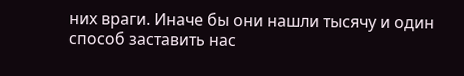них враги. Иначе бы они нашли тысячу и один способ заставить нас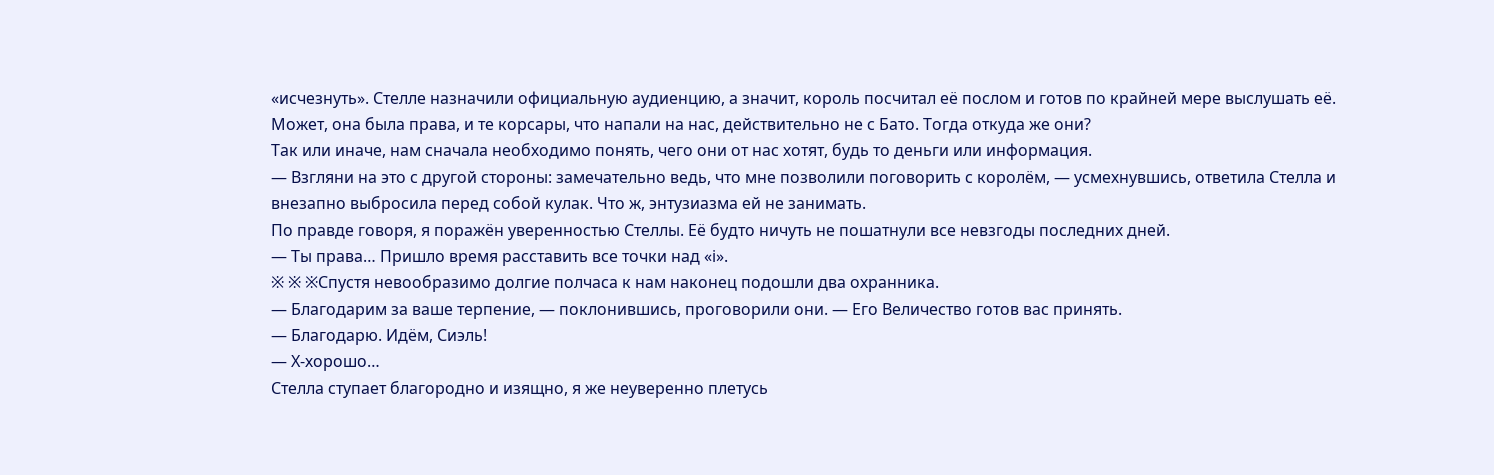«исчезнуть». Стелле назначили официальную аудиенцию, а значит, король посчитал её послом и готов по крайней мере выслушать её.
Может, она была права, и те корсары, что напали на нас, действительно не с Бато. Тогда откуда же они?
Так или иначе, нам сначала необходимо понять, чего они от нас хотят, будь то деньги или информация.
— Взгляни на это с другой стороны: замечательно ведь, что мне позволили поговорить с королём, — усмехнувшись, ответила Стелла и внезапно выбросила перед собой кулак. Что ж, энтузиазма ей не занимать.
По правде говоря, я поражён уверенностью Стеллы. Её будто ничуть не пошатнули все невзгоды последних дней.
— Ты права… Пришло время расставить все точки над «і».
※ ※ ※Спустя невообразимо долгие полчаса к нам наконец подошли два охранника.
— Благодарим за ваше терпение, — поклонившись, проговорили они. — Его Величество готов вас принять.
— Благодарю. Идём, Сиэль!
— Х-хорошо…
Стелла ступает благородно и изящно, я же неуверенно плетусь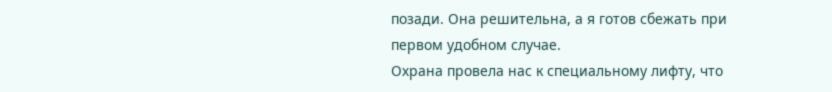позади. Она решительна, а я готов сбежать при первом удобном случае.
Охрана провела нас к специальному лифту, что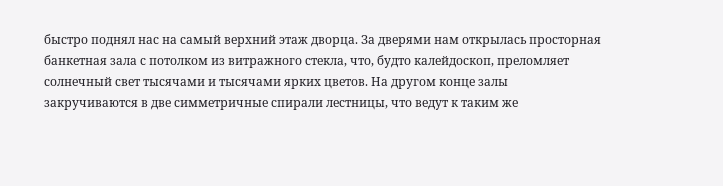быстро поднял нас на самый верхний этаж дворца. За дверями нам открылась просторная банкетная зала с потолком из витражного стекла, что, будто калейдоскоп, преломляет солнечный свет тысячами и тысячами ярких цветов. На другом конце залы закручиваются в две симметричные спирали лестницы, что ведут к таким же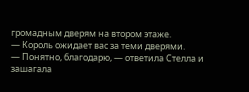громадным дверям на втором этаже.
— Король ожидает вас за теми дверями.
— Понятно, благодарю, — ответила Стелла и зашагала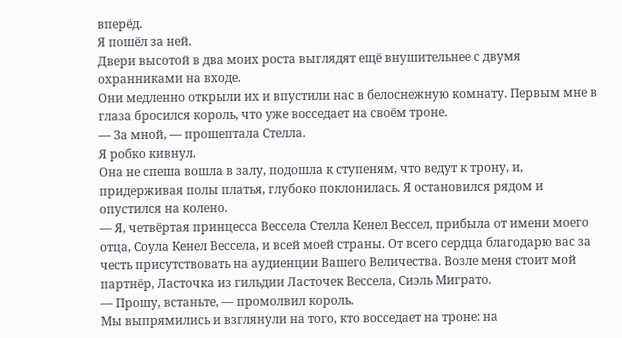вперёд.
Я пошёл за ней.
Двери высотой в два моих роста выглядят ещё внушительнее с двумя охранниками на входе.
Они медленно открыли их и впустили нас в белоснежную комнату. Первым мне в глаза бросился король, что уже восседает на своём троне.
— За мной, — прошептала Стелла.
Я робко кивнул.
Она не спеша вошла в залу, подошла к ступеням, что ведут к трону, и, придерживая полы платья, глубоко поклонилась. Я остановился рядом и опустился на колено.
— Я, четвёртая принцесса Вессела Стелла Кенел Вессел, прибыла от имени моего отца, Соула Кенел Вессела, и всей моей страны. От всего сердца благодарю вас за честь присутствовать на аудиенции Вашего Величества. Возле меня стоит мой партнёр, Ласточка из гильдии Ласточек Вессела, Сиэль Миграто.
— Прошу, встаньте, — промолвил король.
Мы выпрямились и взглянули на того, кто восседает на троне: на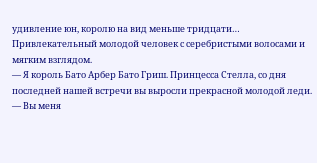удивление юн, королю на вид меньше тридцати… Привлекательный молодой человек с серебристыми волосами и мягким взглядом.
— Я король Бато Арбер Бато Гриш. Принцесса Стелла, со дня последней нашей встречи вы выросли прекрасной молодой леди.
— Вы меня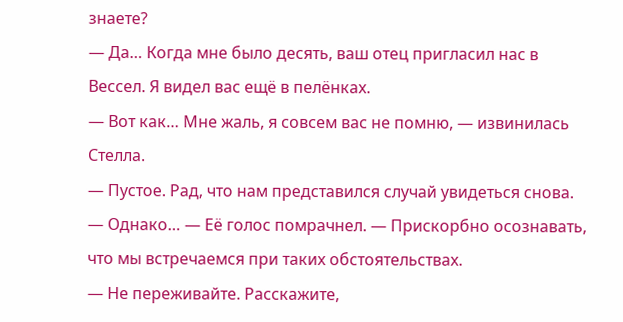знаете?
— Да… Когда мне было десять, ваш отец пригласил нас в Вессел. Я видел вас ещё в пелёнках.
— Вот как… Мне жаль, я совсем вас не помню, — извинилась Стелла.
— Пустое. Рад, что нам представился случай увидеться снова.
— Однако… — Её голос помрачнел. — Прискорбно осознавать, что мы встречаемся при таких обстоятельствах.
— Не переживайте. Расскажите,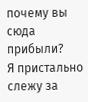почему вы сюда прибыли?
Я пристально слежу за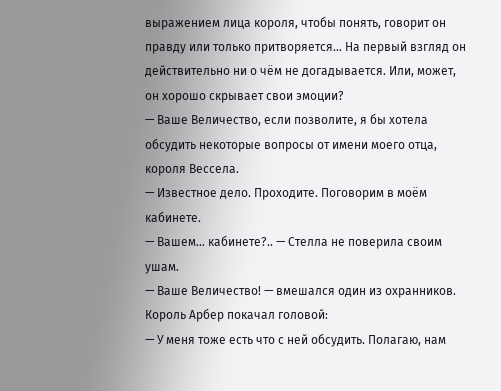выражением лица короля, чтобы понять, говорит он правду или только притворяется… На первый взгляд он действительно ни о чём не догадывается. Или, может, он хорошо скрывает свои эмоции?
— Ваше Величество, если позволите, я бы хотела обсудить некоторые вопросы от имени моего отца, короля Вессела.
— Известное дело. Проходите. Поговорим в моём кабинете.
— Вашем… кабинете?.. — Стелла не поверила своим ушам.
— Ваше Величество! — вмешался один из охранников.
Король Арбер покачал головой:
— У меня тоже есть что с ней обсудить. Полагаю, нам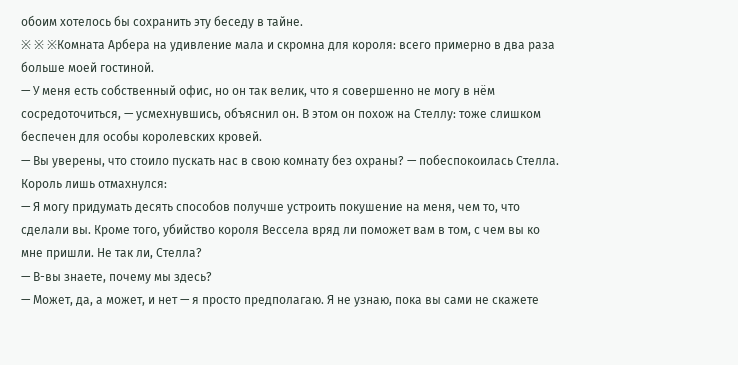обоим хотелось бы сохранить эту беседу в тайне.
※ ※ ※Комната Арбера на удивление мала и скромна для короля: всего примерно в два раза больше моей гостиной.
— У меня есть собственный офис, но он так велик, что я совершенно не могу в нём сосредоточиться, — усмехнувшись, объяснил он. В этом он похож на Стеллу: тоже слишком беспечен для особы королевских кровей.
— Вы уверены, что стоило пускать нас в свою комнату без охраны? — побеспокоилась Стелла.
Король лишь отмахнулся:
— Я могу придумать десять способов получше устроить покушение на меня, чем то, что сделали вы. Кроме того, убийство короля Вессела вряд ли поможет вам в том, с чем вы ко мне пришли. Не так ли, Стелла?
— В-вы знаете, почему мы здесь?
— Может, да, а может, и нет — я просто предполагаю. Я не узнаю, пока вы сами не скажете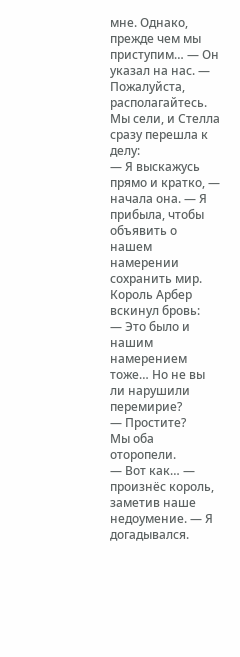мне. Однако, прежде чем мы приступим… — Он указал на нас. — Пожалуйста, располагайтесь.
Мы сели, и Стелла сразу перешла к делу:
— Я выскажусь прямо и кратко, — начала она. — Я прибыла, чтобы объявить о нашем намерении сохранить мир.
Король Арбер вскинул бровь:
— Это было и нашим намерением тоже… Но не вы ли нарушили перемирие?
— Простите?
Мы оба оторопели.
— Вот как… — произнёс король, заметив наше недоумение. — Я догадывался.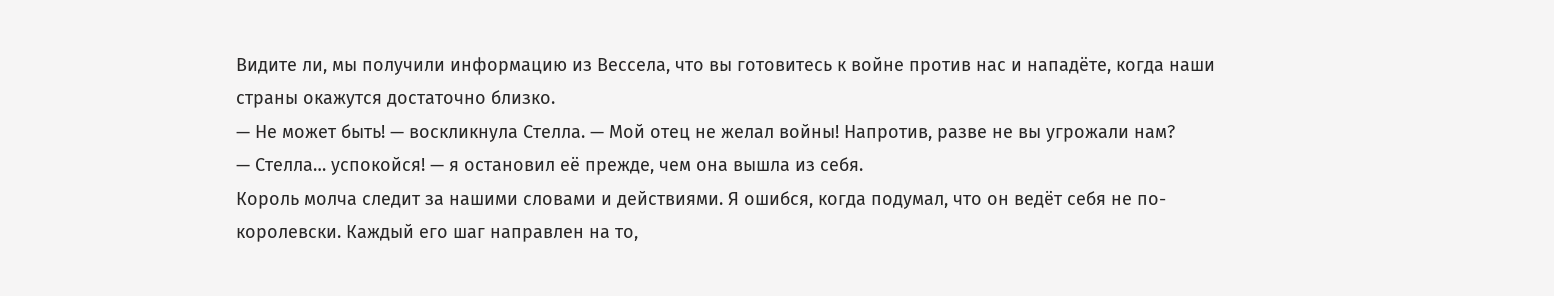Видите ли, мы получили информацию из Вессела, что вы готовитесь к войне против нас и нападёте, когда наши страны окажутся достаточно близко.
— Не может быть! — воскликнула Стелла. — Мой отец не желал войны! Напротив, разве не вы угрожали нам?
— Стелла… успокойся! — я остановил её прежде, чем она вышла из себя.
Король молча следит за нашими словами и действиями. Я ошибся, когда подумал, что он ведёт себя не по-королевски. Каждый его шаг направлен на то,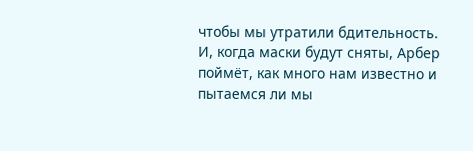чтобы мы утратили бдительность. И, когда маски будут сняты, Арбер поймёт, как много нам известно и пытаемся ли мы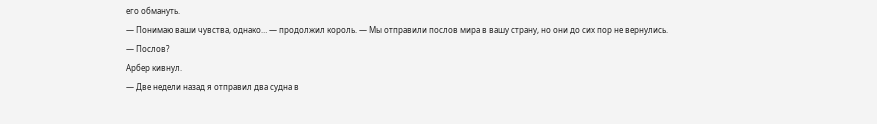его обмануть.
— Понимаю ваши чувства, однако… — продолжил король. — Мы отправили послов мира в вашу страну, но они до сих пор не вернулись.
— Послов?
Арбер кивнул.
— Две недели назад я отправил два судна в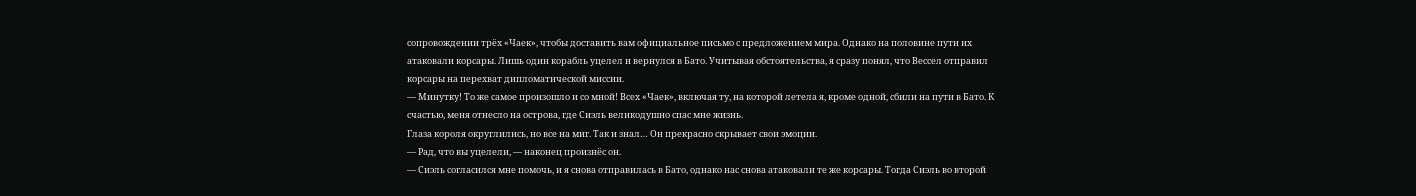сопровождении трёх «Чаек», чтобы доставить вам официальное письмо с предложением мира. Однако на половине пути их атаковали корсары. Лишь один корабль уцелел и вернулся в Бато. Учитывая обстоятельства, я сразу понял, что Вессел отправил корсары на перехват дипломатической миссии.
— Минутку! То же самое произошло и со мной! Всех «Чаек», включая ту, на которой летела я, кроме одной, сбили на пути в Бато. К счастью, меня отнесло на острова, где Сиэль великодушно спас мне жизнь.
Глаза короля округлились, но все на миг. Так и знал… Он прекрасно скрывает свои эмоции.
— Рад, что вы уцелели, — наконец произнёс он.
— Сиэль согласился мне помочь, и я снова отправилась в Бато, однако нас снова атаковали те же корсары. Тогда Сиэль во второй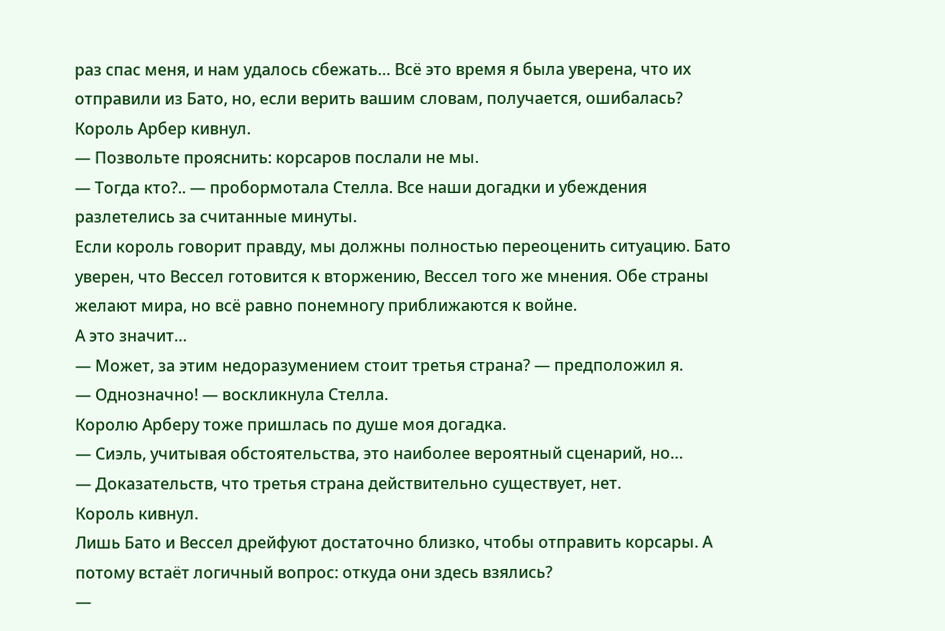раз спас меня, и нам удалось сбежать… Всё это время я была уверена, что их отправили из Бато, но, если верить вашим словам, получается, ошибалась?
Король Арбер кивнул.
— Позвольте прояснить: корсаров послали не мы.
— Тогда кто?.. — пробормотала Стелла. Все наши догадки и убеждения разлетелись за считанные минуты.
Если король говорит правду, мы должны полностью переоценить ситуацию. Бато уверен, что Вессел готовится к вторжению, Вессел того же мнения. Обе страны желают мира, но всё равно понемногу приближаются к войне.
А это значит…
— Может, за этим недоразумением стоит третья страна? — предположил я.
— Однозначно! — воскликнула Стелла.
Королю Арберу тоже пришлась по душе моя догадка.
— Сиэль, учитывая обстоятельства, это наиболее вероятный сценарий, но…
— Доказательств, что третья страна действительно существует, нет.
Король кивнул.
Лишь Бато и Вессел дрейфуют достаточно близко, чтобы отправить корсары. А потому встаёт логичный вопрос: откуда они здесь взялись?
—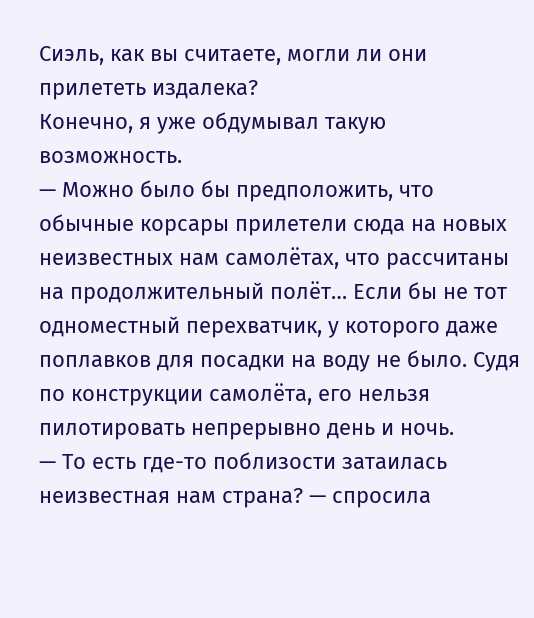Сиэль, как вы считаете, могли ли они прилететь издалека?
Конечно, я уже обдумывал такую возможность.
— Можно было бы предположить, что обычные корсары прилетели сюда на новых неизвестных нам самолётах, что рассчитаны на продолжительный полёт… Если бы не тот одноместный перехватчик, у которого даже поплавков для посадки на воду не было. Судя по конструкции самолёта, его нельзя пилотировать непрерывно день и ночь.
— То есть где-то поблизости затаилась неизвестная нам страна? — спросила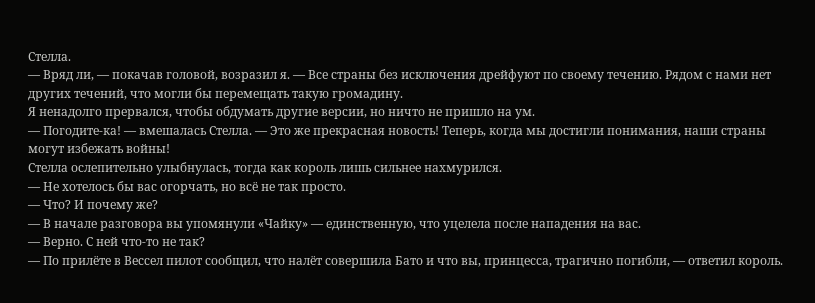Стелла.
— Вряд ли, — покачав головой, возразил я. — Все страны без исключения дрейфуют по своему течению. Рядом с нами нет других течений, что могли бы перемещать такую громадину.
Я ненадолго прервался, чтобы обдумать другие версии, но ничто не пришло на ум.
— Погодите-ка! — вмешалась Стелла. — Это же прекрасная новость! Теперь, когда мы достигли понимания, наши страны могут избежать войны!
Стелла ослепительно улыбнулась, тогда как король лишь сильнее нахмурился.
— Не хотелось бы вас огорчать, но всё не так просто.
— Что? И почему же?
— В начале разговора вы упомянули «Чайку» — единственную, что уцелела после нападения на вас.
— Верно. С ней что-то не так?
— По прилёте в Вессел пилот сообщил, что налёт совершила Бато и что вы, принцесса, трагично погибли, — ответил король.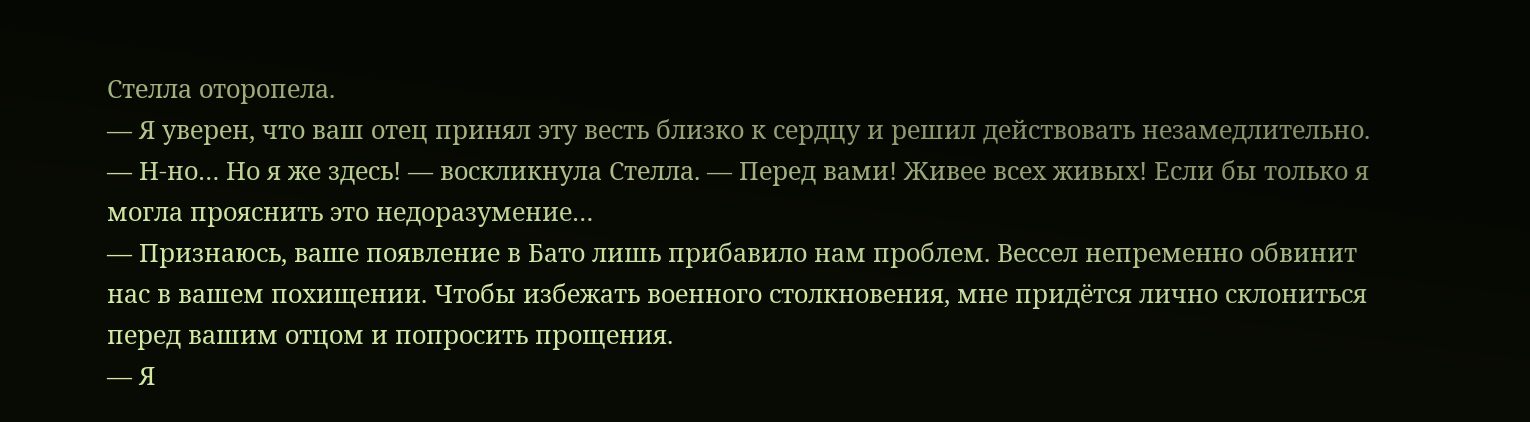Стелла оторопела.
— Я уверен, что ваш отец принял эту весть близко к сердцу и решил действовать незамедлительно.
— Н-но… Но я же здесь! — воскликнула Стелла. — Перед вами! Живее всех живых! Если бы только я могла прояснить это недоразумение…
— Признаюсь, ваше появление в Бато лишь прибавило нам проблем. Вессел непременно обвинит нас в вашем похищении. Чтобы избежать военного столкновения, мне придётся лично склониться перед вашим отцом и попросить прощения.
— Я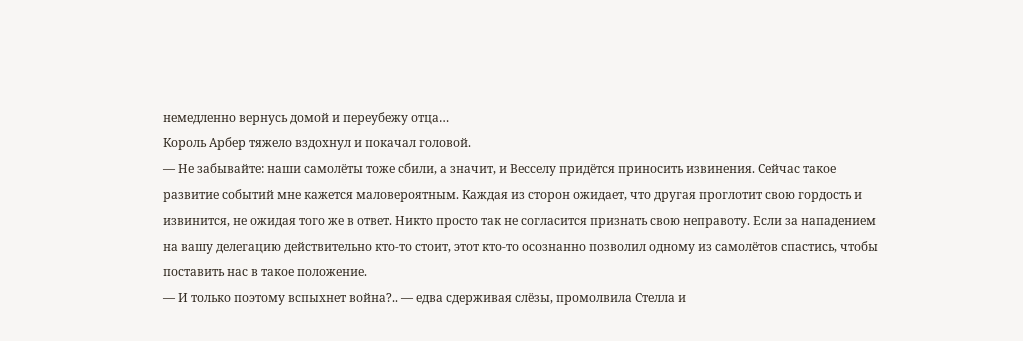немедленно вернусь домой и переубежу отца…
Король Арбер тяжело вздохнул и покачал головой.
— Не забывайте: наши самолёты тоже сбили, а значит, и Весселу придётся приносить извинения. Сейчас такое развитие событий мне кажется маловероятным. Каждая из сторон ожидает, что другая проглотит свою гордость и извинится, не ожидая того же в ответ. Никто просто так не согласится признать свою неправоту. Если за нападением на вашу делегацию действительно кто-то стоит, этот кто-то осознанно позволил одному из самолётов спастись, чтобы поставить нас в такое положение.
— И только поэтому вспыхнет война?.. — едва сдерживая слёзы, промолвила Стелла и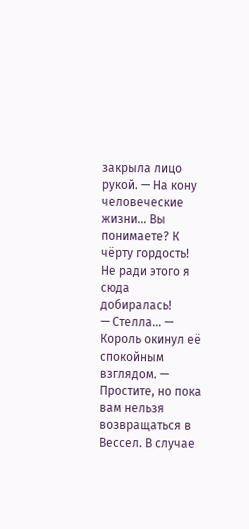закрыла лицо рукой. — На кону человеческие жизни… Вы понимаете? К чёрту гордость! Не ради этого я сюда добиралась!
— Стелла… — Король окинул её спокойным взглядом. — Простите, но пока вам нельзя возвращаться в Вессел. В случае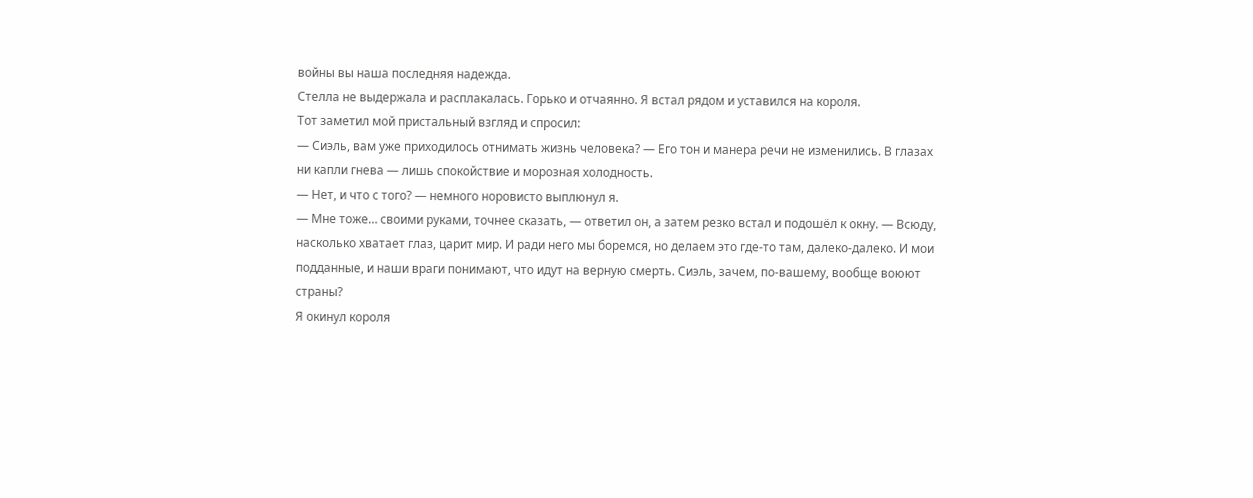войны вы наша последняя надежда.
Стелла не выдержала и расплакалась. Горько и отчаянно. Я встал рядом и уставился на короля.
Тот заметил мой пристальный взгляд и спросил:
— Сиэль, вам уже приходилось отнимать жизнь человека? — Его тон и манера речи не изменились. В глазах ни капли гнева — лишь спокойствие и морозная холодность.
— Нет, и что с того? — немного норовисто выплюнул я.
— Мне тоже… своими руками, точнее сказать, — ответил он, а затем резко встал и подошёл к окну. — Всюду, насколько хватает глаз, царит мир. И ради него мы боремся, но делаем это где-то там, далеко-далеко. И мои подданные, и наши враги понимают, что идут на верную смерть. Сиэль, зачем, по-вашему, вообще воюют страны?
Я окинул короля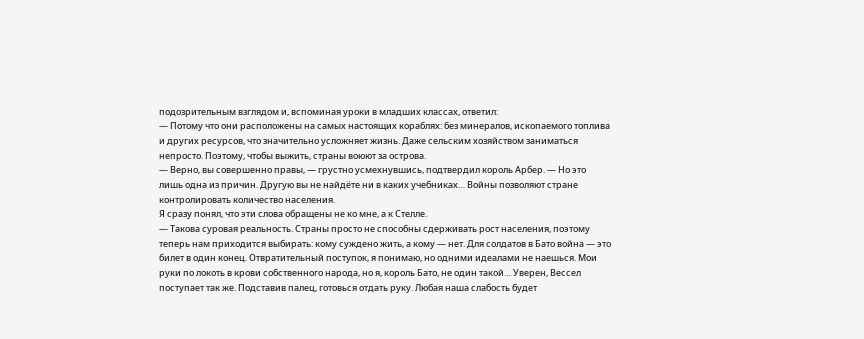подозрительным взглядом и, вспоминая уроки в младших классах, ответил:
— Потому что они расположены на самых настоящих кораблях: без минералов, ископаемого топлива и других ресурсов, что значительно усложняет жизнь. Даже сельским хозяйством заниматься непросто. Поэтому, чтобы выжить, страны воюют за острова.
— Верно, вы совершенно правы, — грустно усмехнувшись, подтвердил король Арбер. — Но это лишь одна из причин. Другую вы не найдёте ни в каких учебниках… Войны позволяют стране контролировать количество населения.
Я сразу понял, что эти слова обращены не ко мне, а к Стелле.
— Такова суровая реальность. Страны просто не способны сдерживать рост населения, поэтому теперь нам приходится выбирать: кому суждено жить, а кому — нет. Для солдатов в Бато война — это билет в один конец. Отвратительный поступок, я понимаю, но одними идеалами не наешься. Мои руки по локоть в крови собственного народа, но я, король Бато, не один такой… Уверен, Вессел поступает так же. Подставив палец, готовься отдать руку. Любая наша слабость будет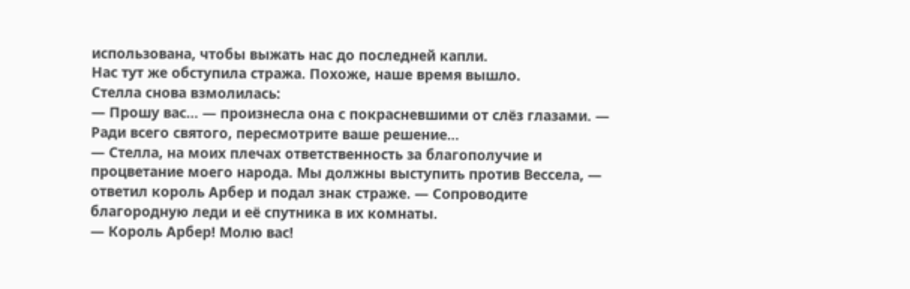использована, чтобы выжать нас до последней капли.
Нас тут же обступила стража. Похоже, наше время вышло.
Стелла снова взмолилась:
— Прошу вас… — произнесла она с покрасневшими от слёз глазами. — Ради всего святого, пересмотрите ваше решение…
— Стелла, на моих плечах ответственность за благополучие и процветание моего народа. Мы должны выступить против Вессела, — ответил король Арбер и подал знак страже. — Сопроводите благородную леди и её спутника в их комнаты.
— Король Арбер! Молю вас!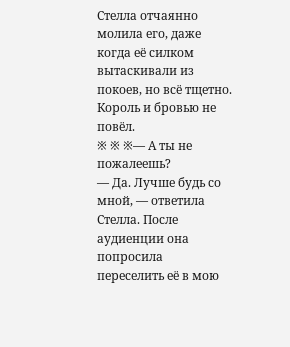Стелла отчаянно молила его, даже когда её силком вытаскивали из покоев, но всё тщетно. Король и бровью не повёл.
※ ※ ※— А ты не пожалеешь?
— Да. Лучше будь со мной, — ответила Стелла. После аудиенции она попросила переселить её в мою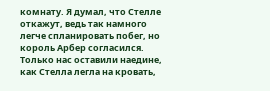комнату. Я думал, что Стелле откажут, ведь так намного легче спланировать побег, но король Арбер согласился.
Только нас оставили наедине, как Стелла легла на кровать,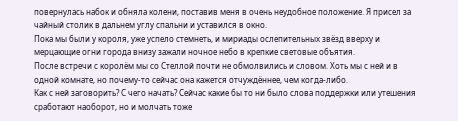повернулась набок и обняла колени, поставив меня в очень неудобное положение. Я присел за чайный столик в дальнем углу спальни и уставился в окно.
Пока мы были у короля, уже успело стемнеть, и мириады ослепительных звёзд вверху и мерцающие огни города внизу зажали ночное небо в крепкие световые объятия.
После встречи с королём мы со Стеллой почти не обмолвились и словом. Хоть мы с ней и в одной комнате, но почему-то сейчас она кажется отчуждённее, чем когда-либо.
Как с ней заговорить? С чего начать? Сейчас какие бы то ни было слова поддержки или утешения сработают наоборот, но и молчать тоже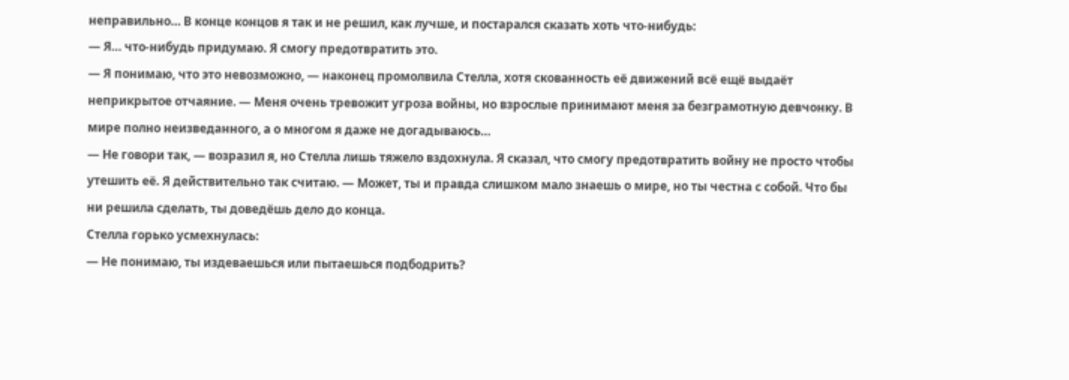неправильно… В конце концов я так и не решил, как лучше, и постарался сказать хоть что-нибудь:
— Я… что-нибудь придумаю. Я смогу предотвратить это.
— Я понимаю, что это невозможно, — наконец промолвила Стелла, хотя скованность её движений всё ещё выдаёт неприкрытое отчаяние. — Меня очень тревожит угроза войны, но взрослые принимают меня за безграмотную девчонку. В мире полно неизведанного, а о многом я даже не догадываюсь…
— Не говори так, — возразил я, но Стелла лишь тяжело вздохнула. Я сказал, что смогу предотвратить войну не просто чтобы утешить её. Я действительно так считаю. — Может, ты и правда слишком мало знаешь о мире, но ты честна с собой. Что бы ни решила сделать, ты доведёшь дело до конца.
Стелла горько усмехнулась:
— Не понимаю, ты издеваешься или пытаешься подбодрить?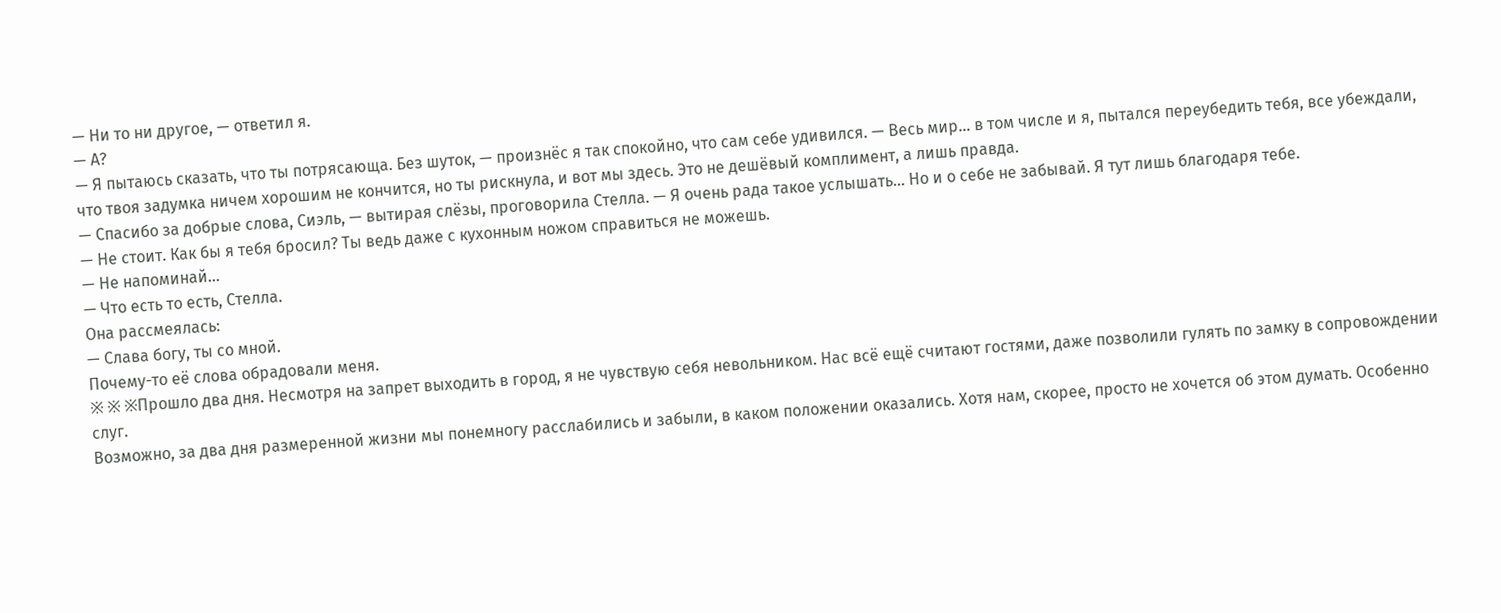— Ни то ни другое, — ответил я.
— А?
— Я пытаюсь сказать, что ты потрясающа. Без шуток, — произнёс я так спокойно, что сам себе удивился. — Весь мир… в том числе и я, пытался переубедить тебя, все убеждали, что твоя задумка ничем хорошим не кончится, но ты рискнула, и вот мы здесь. Это не дешёвый комплимент, а лишь правда.
— Спасибо за добрые слова, Сиэль, — вытирая слёзы, проговорила Стелла. — Я очень рада такое услышать… Но и о себе не забывай. Я тут лишь благодаря тебе.
— Не стоит. Как бы я тебя бросил? Ты ведь даже с кухонным ножом справиться не можешь.
— Не напоминай…
— Что есть то есть, Стелла.
Она рассмеялась:
— Слава богу, ты со мной.
Почему-то её слова обрадовали меня.
※ ※ ※Прошло два дня. Несмотря на запрет выходить в город, я не чувствую себя невольником. Нас всё ещё считают гостями, даже позволили гулять по замку в сопровождении слуг.
Возможно, за два дня размеренной жизни мы понемногу расслабились и забыли, в каком положении оказались. Хотя нам, скорее, просто не хочется об этом думать. Особенно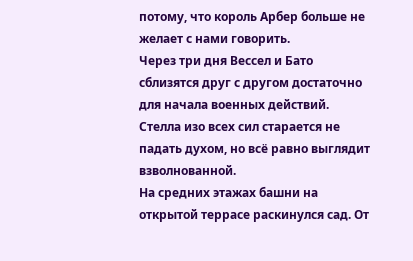потому, что король Арбер больше не желает с нами говорить.
Через три дня Вессел и Бато сблизятся друг с другом достаточно для начала военных действий. Стелла изо всех сил старается не падать духом, но всё равно выглядит взволнованной.
На средних этажах башни на открытой террасе раскинулся сад. От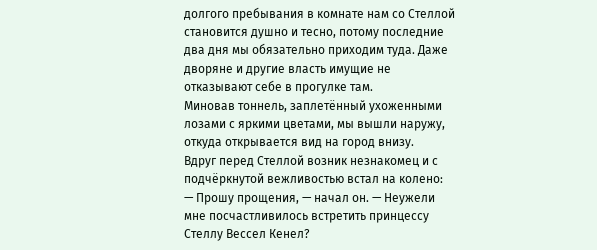долгого пребывания в комнате нам со Стеллой становится душно и тесно, потому последние два дня мы обязательно приходим туда. Даже дворяне и другие власть имущие не отказывают себе в прогулке там.
Миновав тоннель, заплетённый ухоженными лозами с яркими цветами, мы вышли наружу, откуда открывается вид на город внизу.
Вдруг перед Стеллой возник незнакомец и с подчёркнутой вежливостью встал на колено:
— Прошу прощения, — начал он. — Неужели мне посчастливилось встретить принцессу Стеллу Вессел Кенел?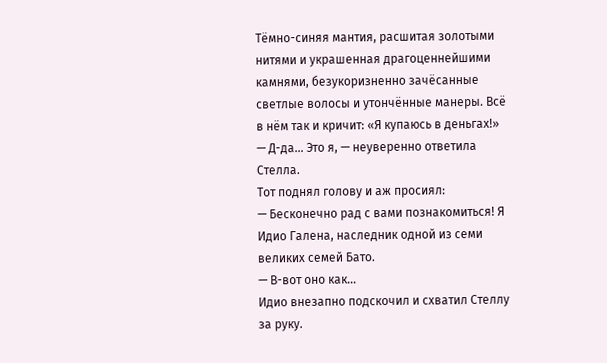Тёмно-синяя мантия, расшитая золотыми нитями и украшенная драгоценнейшими камнями, безукоризненно зачёсанные светлые волосы и утончённые манеры. Всё в нём так и кричит: «Я купаюсь в деньгах!»
— Д-да… Это я, — неуверенно ответила Стелла.
Тот поднял голову и аж просиял:
— Бесконечно рад с вами познакомиться! Я Идио Галена, наследник одной из семи великих семей Бато.
— В-вот оно как…
Идио внезапно подскочил и схватил Стеллу за руку.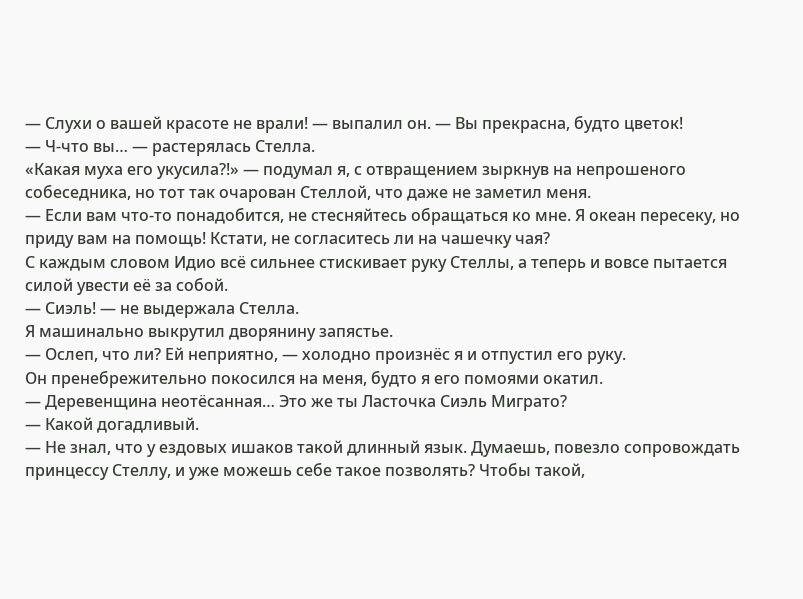— Слухи о вашей красоте не врали! — выпалил он. — Вы прекрасна, будто цветок!
— Ч-что вы… — растерялась Стелла.
«Какая муха его укусила?!» — подумал я, с отвращением зыркнув на непрошеного собеседника, но тот так очарован Стеллой, что даже не заметил меня.
— Если вам что-то понадобится, не стесняйтесь обращаться ко мне. Я океан пересеку, но приду вам на помощь! Кстати, не согласитесь ли на чашечку чая?
С каждым словом Идио всё сильнее стискивает руку Стеллы, а теперь и вовсе пытается силой увести её за собой.
— Сиэль! — не выдержала Стелла.
Я машинально выкрутил дворянину запястье.
— Ослеп, что ли? Ей неприятно, — холодно произнёс я и отпустил его руку.
Он пренебрежительно покосился на меня, будто я его помоями окатил.
— Деревенщина неотёсанная… Это же ты Ласточка Сиэль Миграто?
— Какой догадливый.
— Не знал, что у ездовых ишаков такой длинный язык. Думаешь, повезло сопровождать принцессу Стеллу, и уже можешь себе такое позволять? Чтобы такой,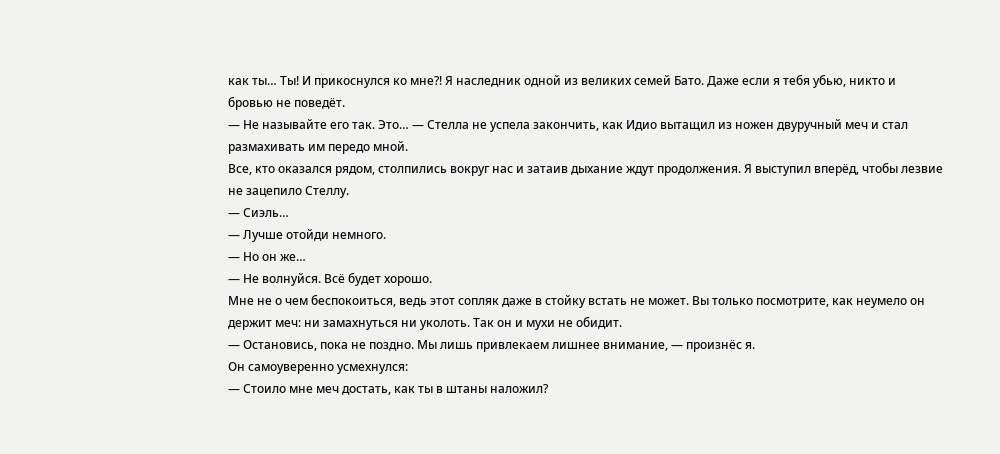как ты… Ты! И прикоснулся ко мне?! Я наследник одной из великих семей Бато. Даже если я тебя убью, никто и бровью не поведёт.
— Не называйте его так. Это… — Стелла не успела закончить, как Идио вытащил из ножен двуручный меч и стал размахивать им передо мной.
Все, кто оказался рядом, столпились вокруг нас и затаив дыхание ждут продолжения. Я выступил вперёд, чтобы лезвие не зацепило Стеллу.
— Сиэль…
— Лучше отойди немного.
— Но он же…
— Не волнуйся. Всё будет хорошо.
Мне не о чем беспокоиться, ведь этот сопляк даже в стойку встать не может. Вы только посмотрите, как неумело он держит меч: ни замахнуться ни уколоть. Так он и мухи не обидит.
— Остановись, пока не поздно. Мы лишь привлекаем лишнее внимание, — произнёс я.
Он самоуверенно усмехнулся:
— Стоило мне меч достать, как ты в штаны наложил?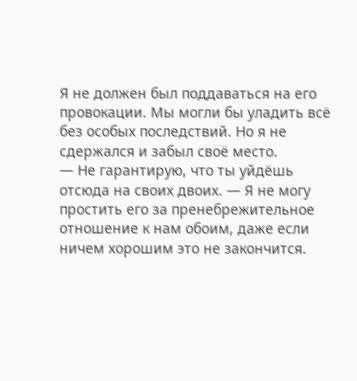Я не должен был поддаваться на его провокации. Мы могли бы уладить всё без особых последствий. Но я не сдержался и забыл своё место.
— Не гарантирую, что ты уйдёшь отсюда на своих двоих. — Я не могу простить его за пренебрежительное отношение к нам обоим, даже если ничем хорошим это не закончится.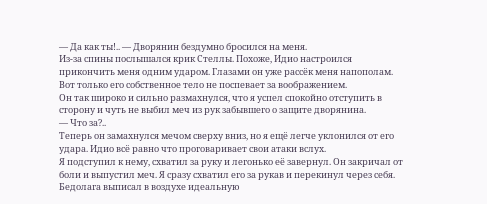— Да как ты!.. — Дворянин бездумно бросился на меня.
Из-за спины послышался крик Стеллы. Похоже, Идио настроился прикончить меня одним ударом. Глазами он уже рассёк меня напополам. Вот только его собственное тело не поспевает за воображением.
Он так широко и сильно размахнулся, что я успел спокойно отступить в сторону и чуть не выбил меч из рук забывшего о защите дворянина.
— Что за?..
Теперь он замахнулся мечом сверху вниз, но я ещё легче уклонился от его удара. Идио всё равно что проговаривает свои атаки вслух.
Я подступил к нему, схватил за руку и легонько её завернул. Он закричал от боли и выпустил меч. Я сразу схватил его за рукав и перекинул через себя. Бедолага выписал в воздухе идеальную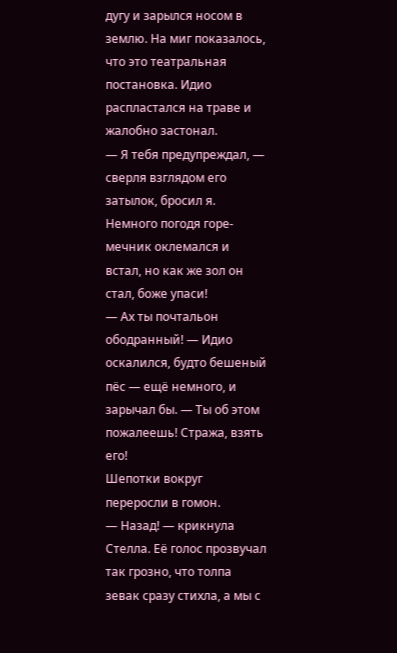дугу и зарылся носом в землю. На миг показалось, что это театральная постановка. Идио распластался на траве и жалобно застонал.
— Я тебя предупреждал, — сверля взглядом его затылок, бросил я.
Немного погодя горе-мечник оклемался и встал, но как же зол он стал, боже упаси!
— Ах ты почтальон ободранный! — Идио оскалился, будто бешеный пёс — ещё немного, и зарычал бы. — Ты об этом пожалеешь! Стража, взять его!
Шепотки вокруг переросли в гомон.
— Назад! — крикнула Стелла. Её голос прозвучал так грозно, что толпа зевак сразу стихла, а мы с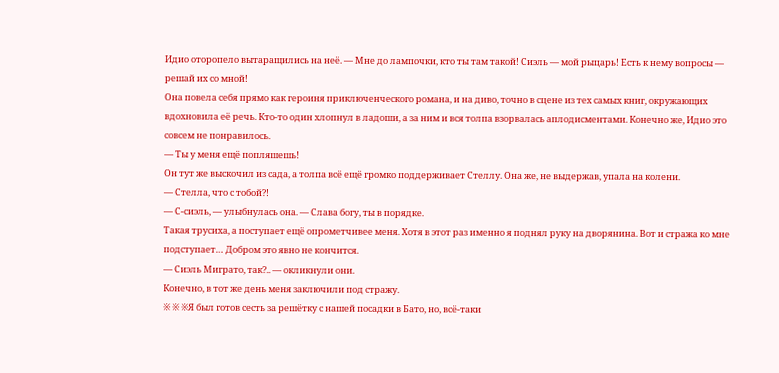Идио оторопело вытаращились на неё. — Мне до лампочки, кто ты там такой! Сиэль — мой рыцарь! Есть к нему вопросы — решай их со мной!
Она повела себя прямо как героиня приключенческого романа, и на диво, точно в сцене из тех самых книг, окружающих вдохновила её речь. Кто-то один хлопнул в ладоши, а за ним и вся толпа взорвалась аплодисментами. Конечно же, Идио это совсем не понравилось.
— Ты у меня ещё попляшешь!
Он тут же выскочил из сада, а толпа всё ещё громко поддерживает Стеллу. Она же, не выдержав, упала на колени.
— Стелла, что с тобой?!
— С-сиэль, — улыбнулась она. — Слава богу, ты в порядке.
Такая трусиха, а поступает ещё опрометчивее меня. Хотя в этот раз именно я поднял руку на дворянина. Вот и стража ко мне подступает… Добром это явно не кончится.
— Сиэль Миграто, так?.. — окликнули они.
Конечно, в тот же день меня заключили под стражу.
※ ※ ※Я был готов сесть за решётку с нашей посадки в Бато, но, всё-таки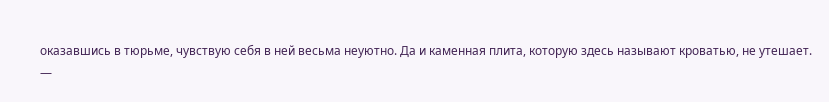оказавшись в тюрьме, чувствую себя в ней весьма неуютно. Да и каменная плита, которую здесь называют кроватью, не утешает.
—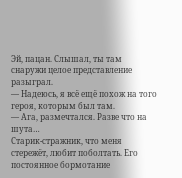Эй, пацан. Слышал, ты там снаружи целое представление разыграл.
— Надеюсь, я всё ещё похож на того героя, которым был там.
— Ага, размечтался. Разве что на шута…
Старик-стражник, что меня стережёт, любит поболтать. Его постоянное бормотание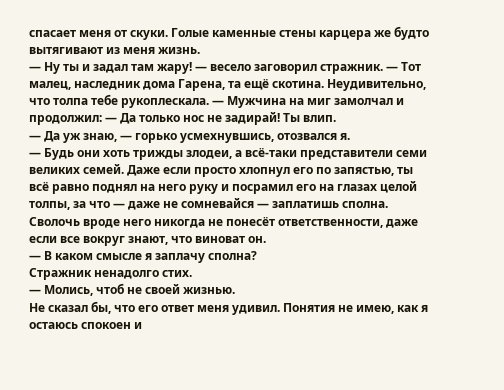спасает меня от скуки. Голые каменные стены карцера же будто вытягивают из меня жизнь.
— Ну ты и задал там жару! — весело заговорил стражник. — Тот малец, наследник дома Гарена, та ещё скотина. Неудивительно, что толпа тебе рукоплескала. — Мужчина на миг замолчал и продолжил: — Да только нос не задирай! Ты влип.
— Да уж знаю, — горько усмехнувшись, отозвался я.
— Будь они хоть трижды злодеи, а всё-таки представители семи великих семей. Даже если просто хлопнул его по запястью, ты всё равно поднял на него руку и посрамил его на глазах целой толпы, за что — даже не сомневайся — заплатишь сполна. Сволочь вроде него никогда не понесёт ответственности, даже если все вокруг знают, что виноват он.
— В каком смысле я заплачу сполна?
Стражник ненадолго стих.
— Молись, чтоб не своей жизнью.
Не сказал бы, что его ответ меня удивил. Понятия не имею, как я остаюсь спокоен и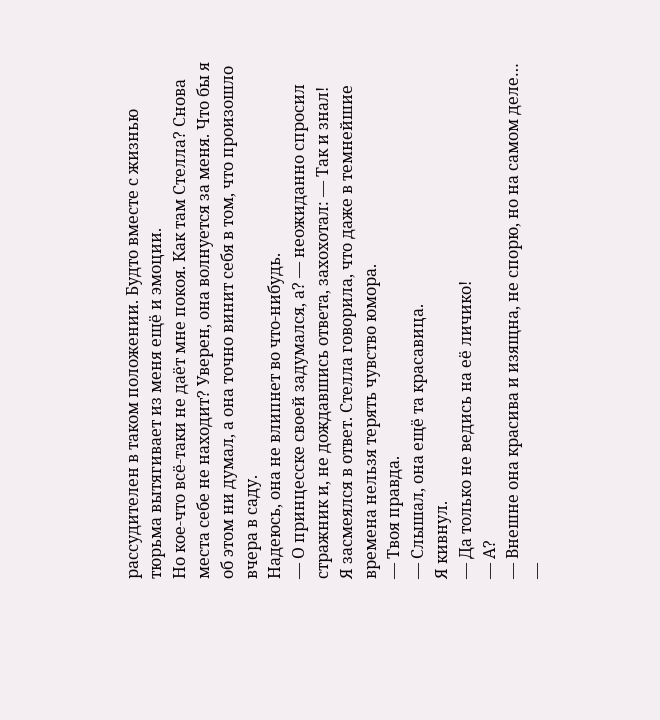рассудителен в таком положении. Будто вместе с жизнью тюрьма вытягивает из меня ещё и эмоции.
Но кое-что всё-таки не даёт мне покоя. Как там Стелла? Снова места себе не находит? Уверен, она волнуется за меня. Что бы я об этом ни думал, а она точно винит себя в том, что произошло вчера в саду.
Надеюсь, она не влипнет во что-нибудь.
— О принцесске своей задумался, а? — неожиданно спросил стражник и, не дождавшись ответа, захохотал: — Так и знал!
Я засмеялся в ответ. Стелла говорила, что даже в темнейшие времена нельзя терять чувство юмора.
— Твоя правда.
— Слышал, она ещё та красавица.
Я кивнул.
— Да только не ведись на её личико!
— А?
— Внешне она красива и изящна, не спорю, но на самом деле…
—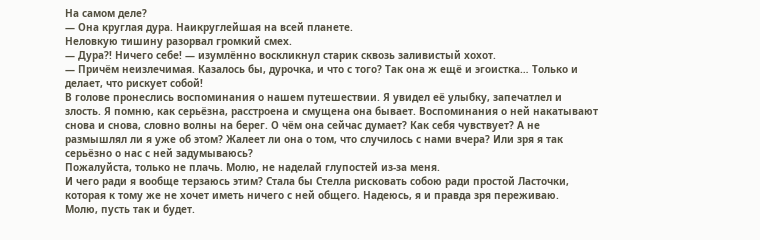На самом деле?
— Она круглая дура. Наикруглейшая на всей планете.
Неловкую тишину разорвал громкий смех.
— Дура?! Ничего себе! — изумлённо воскликнул старик сквозь заливистый хохот.
— Причём неизлечимая. Казалось бы, дурочка, и что с того? Так она ж ещё и эгоистка… Только и делает, что рискует собой!
В голове пронеслись воспоминания о нашем путешествии. Я увидел её улыбку, запечатлел и злость. Я помню, как серьёзна, расстроена и смущена она бывает. Воспоминания о ней накатывают снова и снова, словно волны на берег. О чём она сейчас думает? Как себя чувствует? А не размышлял ли я уже об этом? Жалеет ли она о том, что случилось с нами вчера? Или зря я так серьёзно о нас с ней задумываюсь?
Пожалуйста, только не плачь. Молю, не наделай глупостей из-за меня.
И чего ради я вообще терзаюсь этим? Стала бы Стелла рисковать собою ради простой Ласточки, которая к тому же не хочет иметь ничего с ней общего. Надеюсь, я и правда зря переживаю.
Молю, пусть так и будет.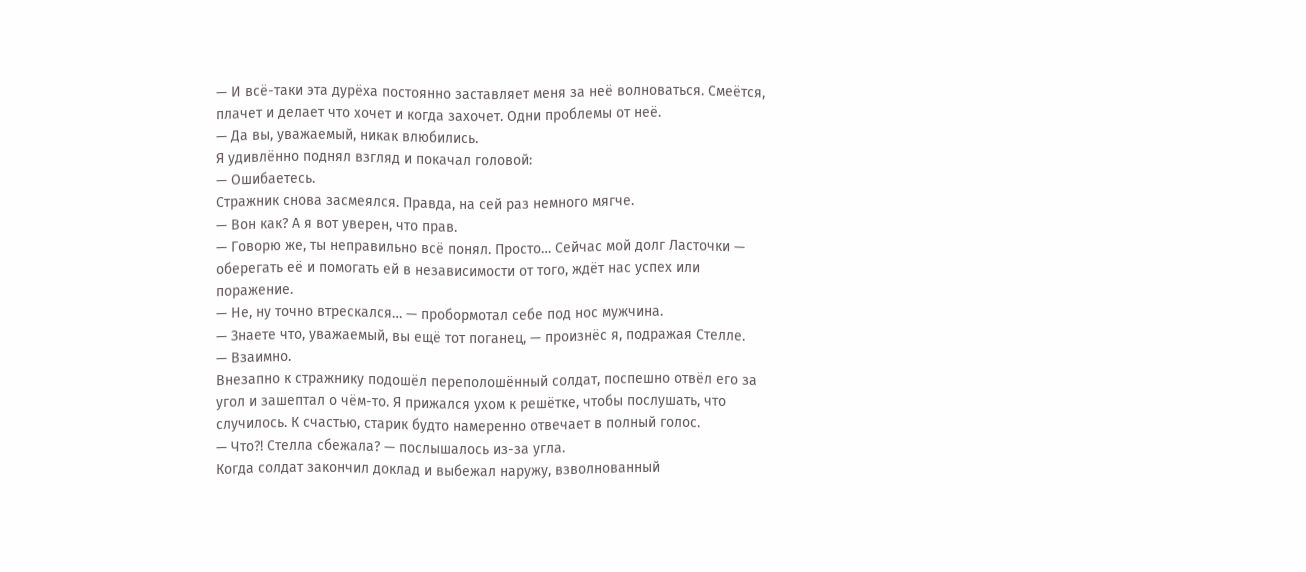— И всё-таки эта дурёха постоянно заставляет меня за неё волноваться. Смеётся, плачет и делает что хочет и когда захочет. Одни проблемы от неё.
— Да вы, уважаемый, никак влюбились.
Я удивлённо поднял взгляд и покачал головой:
— Ошибаетесь.
Стражник снова засмеялся. Правда, на сей раз немного мягче.
— Вон как? А я вот уверен, что прав.
— Говорю же, ты неправильно всё понял. Просто… Сейчас мой долг Ласточки — оберегать её и помогать ей в независимости от того, ждёт нас успех или поражение.
— Не, ну точно втрескался… — пробормотал себе под нос мужчина.
— Знаете что, уважаемый, вы ещё тот поганец, — произнёс я, подражая Стелле.
— Взаимно.
Внезапно к стражнику подошёл переполошённый солдат, поспешно отвёл его за угол и зашептал о чём-то. Я прижался ухом к решётке, чтобы послушать, что случилось. К счастью, старик будто намеренно отвечает в полный голос.
— Что?! Стелла сбежала? — послышалось из-за угла.
Когда солдат закончил доклад и выбежал наружу, взволнованный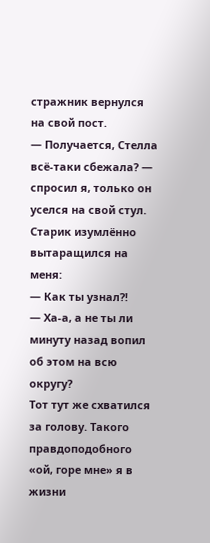стражник вернулся на свой пост.
— Получается, Стелла всё-таки сбежала? — спросил я, только он уселся на свой стул.
Старик изумлённо вытаращился на меня:
— Как ты узнал?!
— Ха-а, а не ты ли минуту назад вопил об этом на всю округу?
Тот тут же схватился за голову. Такого правдоподобного «ой, горе мне» я в жизни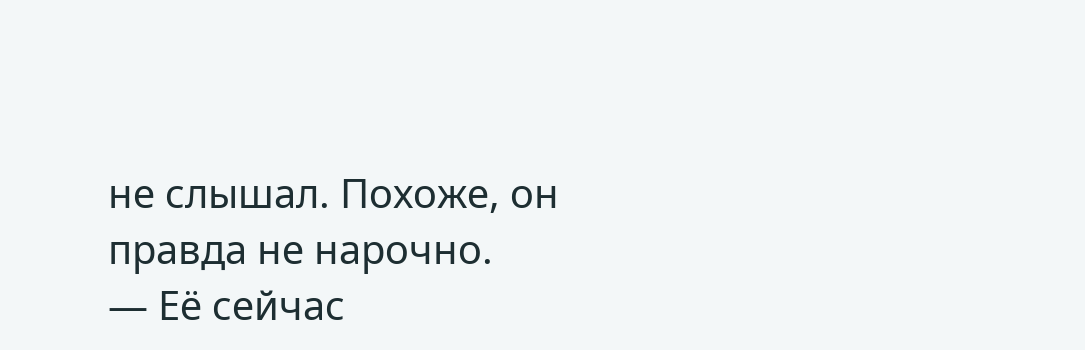не слышал. Похоже, он правда не нарочно.
— Её сейчас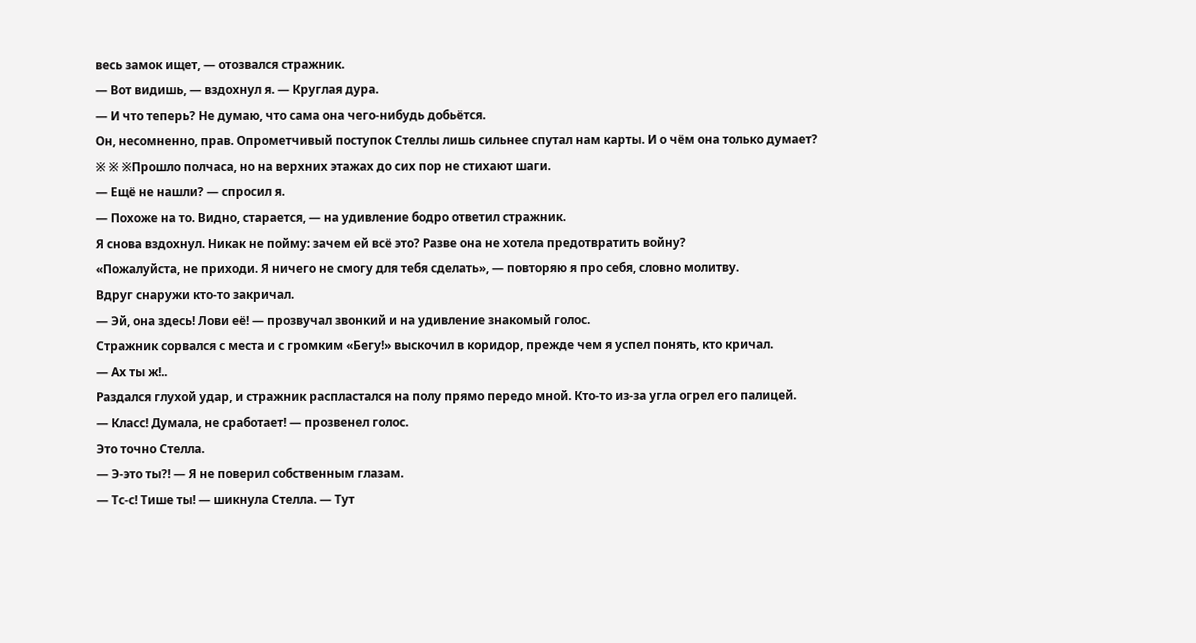весь замок ищет, — отозвался стражник.
— Вот видишь, — вздохнул я. — Круглая дура.
— И что теперь? Не думаю, что сама она чего-нибудь добьётся.
Он, несомненно, прав. Опрометчивый поступок Стеллы лишь сильнее спутал нам карты. И о чём она только думает?
※ ※ ※Прошло полчаса, но на верхних этажах до сих пор не стихают шаги.
— Ещё не нашли? — спросил я.
— Похоже на то. Видно, старается, — на удивление бодро ответил стражник.
Я снова вздохнул. Никак не пойму: зачем ей всё это? Разве она не хотела предотвратить войну?
«Пожалуйста, не приходи. Я ничего не смогу для тебя сделать», — повторяю я про себя, словно молитву.
Вдруг снаружи кто-то закричал.
— Эй, она здесь! Лови её! — прозвучал звонкий и на удивление знакомый голос.
Стражник сорвался с места и с громким «Бегу!» выскочил в коридор, прежде чем я успел понять, кто кричал.
— Ах ты ж!..
Раздался глухой удар, и стражник распластался на полу прямо передо мной. Кто-то из-за угла огрел его палицей.
— Класс! Думала, не сработает! — прозвенел голос.
Это точно Стелла.
— Э-это ты?! — Я не поверил собственным глазам.
— Тс-с! Тише ты! — шикнула Стелла. — Тут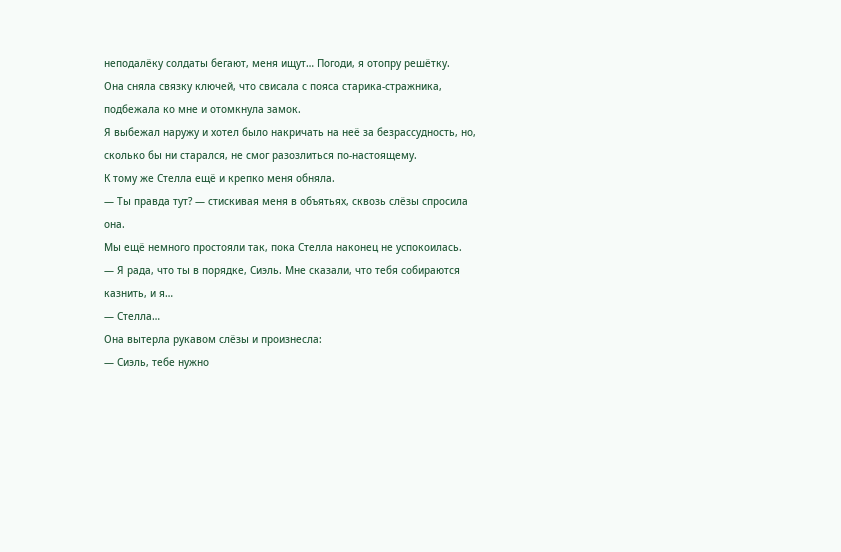неподалёку солдаты бегают, меня ищут… Погоди, я отопру решётку.
Она сняла связку ключей, что свисала с пояса старика-стражника, подбежала ко мне и отомкнула замок.
Я выбежал наружу и хотел было накричать на неё за безрассудность, но, сколько бы ни старался, не смог разозлиться по-настоящему.
К тому же Стелла ещё и крепко меня обняла.
— Ты правда тут? — стискивая меня в объятьях, сквозь слёзы спросила она.
Мы ещё немного простояли так, пока Стелла наконец не успокоилась.
— Я рада, что ты в порядке, Сиэль. Мне сказали, что тебя собираются казнить, и я…
— Стелла…
Она вытерла рукавом слёзы и произнесла:
— Сиэль, тебе нужно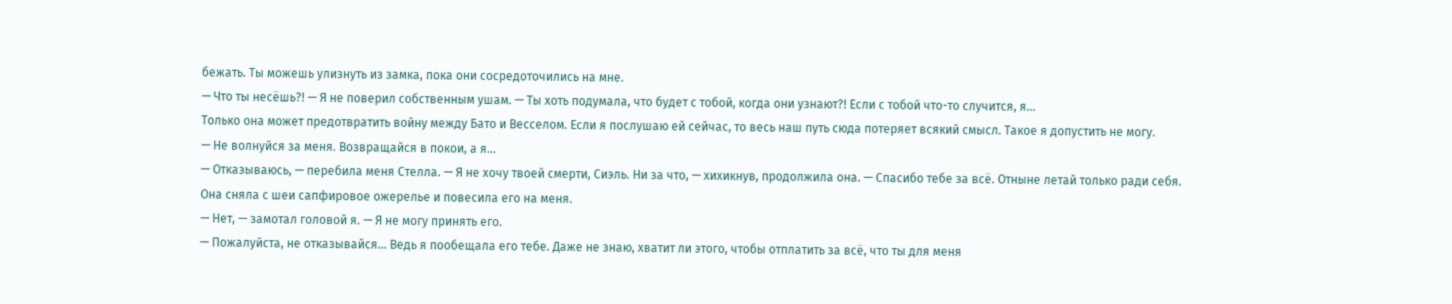бежать. Ты можешь улизнуть из замка, пока они сосредоточились на мне.
— Что ты несёшь?! — Я не поверил собственным ушам. — Ты хоть подумала, что будет с тобой, когда они узнают?! Если с тобой что-то случится, я…
Только она может предотвратить войну между Бато и Весселом. Если я послушаю ей сейчас, то весь наш путь сюда потеряет всякий смысл. Такое я допустить не могу.
— Не волнуйся за меня. Возвращайся в покои, а я…
— Отказываюсь, — перебила меня Стелла. — Я не хочу твоей смерти, Сиэль. Ни за что, — хихикнув, продолжила она. — Спасибо тебе за всё. Отныне летай только ради себя.
Она сняла с шеи сапфировое ожерелье и повесила его на меня.
— Нет, — замотал головой я. — Я не могу принять его.
— Пожалуйста, не отказывайся… Ведь я пообещала его тебе. Даже не знаю, хватит ли этого, чтобы отплатить за всё, что ты для меня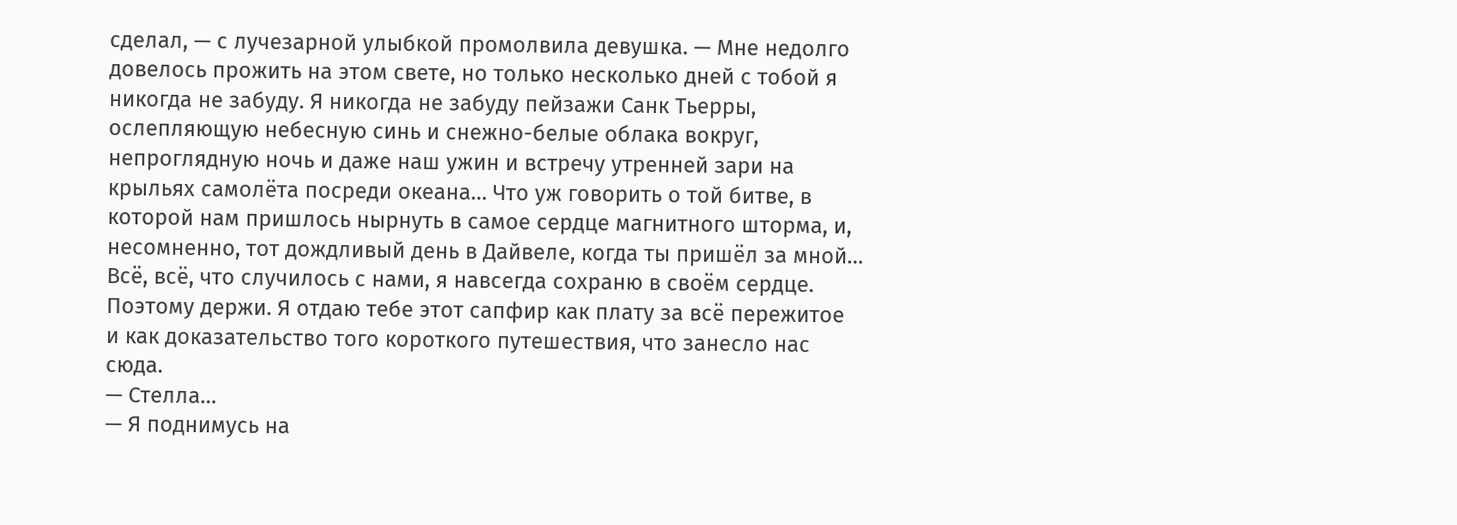сделал, — с лучезарной улыбкой промолвила девушка. — Мне недолго довелось прожить на этом свете, но только несколько дней с тобой я никогда не забуду. Я никогда не забуду пейзажи Санк Тьерры, ослепляющую небесную синь и снежно-белые облака вокруг, непроглядную ночь и даже наш ужин и встречу утренней зари на крыльях самолёта посреди океана… Что уж говорить о той битве, в которой нам пришлось нырнуть в самое сердце магнитного шторма, и, несомненно, тот дождливый день в Дайвеле, когда ты пришёл за мной… Всё, всё, что случилось с нами, я навсегда сохраню в своём сердце. Поэтому держи. Я отдаю тебе этот сапфир как плату за всё пережитое и как доказательство того короткого путешествия, что занесло нас сюда.
— Стелла…
— Я поднимусь на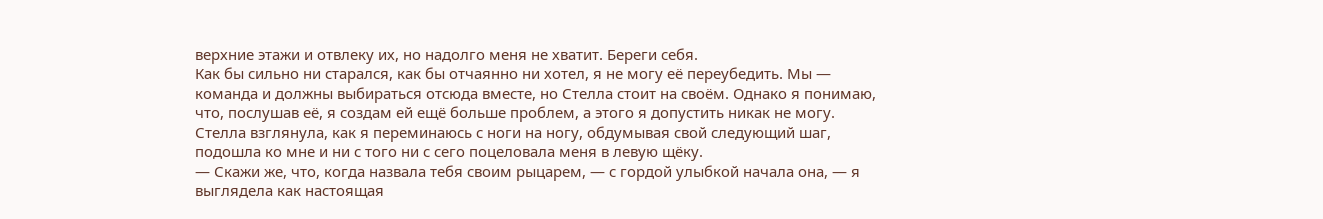верхние этажи и отвлеку их, но надолго меня не хватит. Береги себя.
Как бы сильно ни старался, как бы отчаянно ни хотел, я не могу её переубедить. Мы — команда и должны выбираться отсюда вместе, но Стелла стоит на своём. Однако я понимаю, что, послушав её, я создам ей ещё больше проблем, а этого я допустить никак не могу.
Стелла взглянула, как я переминаюсь с ноги на ногу, обдумывая свой следующий шаг, подошла ко мне и ни с того ни с сего поцеловала меня в левую щёку.
— Скажи же, что, когда назвала тебя своим рыцарем, — с гордой улыбкой начала она, — я выглядела как настоящая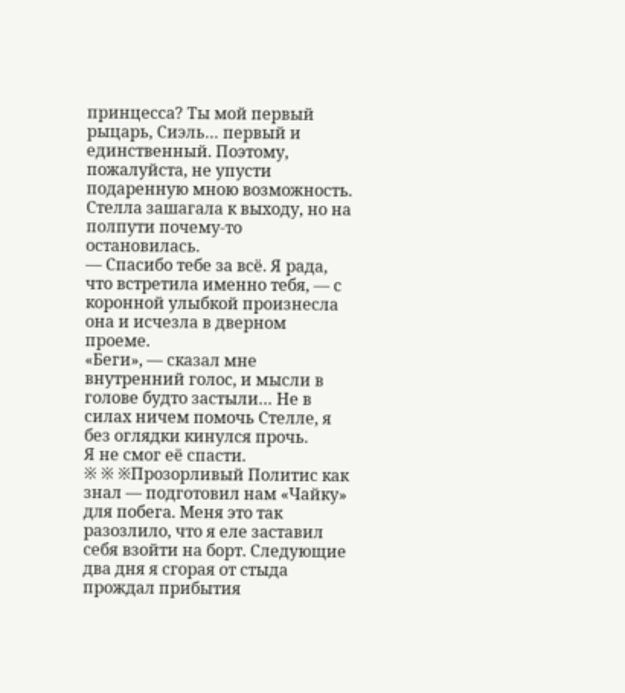принцесса? Ты мой первый рыцарь, Сиэль… первый и единственный. Поэтому, пожалуйста, не упусти подаренную мною возможность.
Стелла зашагала к выходу, но на полпути почему-то остановилась.
— Спасибо тебе за всё. Я рада, что встретила именно тебя, — с коронной улыбкой произнесла она и исчезла в дверном проеме.
«Беги», — сказал мне внутренний голос, и мысли в голове будто застыли… Не в силах ничем помочь Стелле, я без оглядки кинулся прочь.
Я не смог её спасти.
※ ※ ※Прозорливый Политис как знал — подготовил нам «Чайку» для побега. Меня это так разозлило, что я еле заставил себя взойти на борт. Следующие два дня я сгорая от стыда прождал прибытия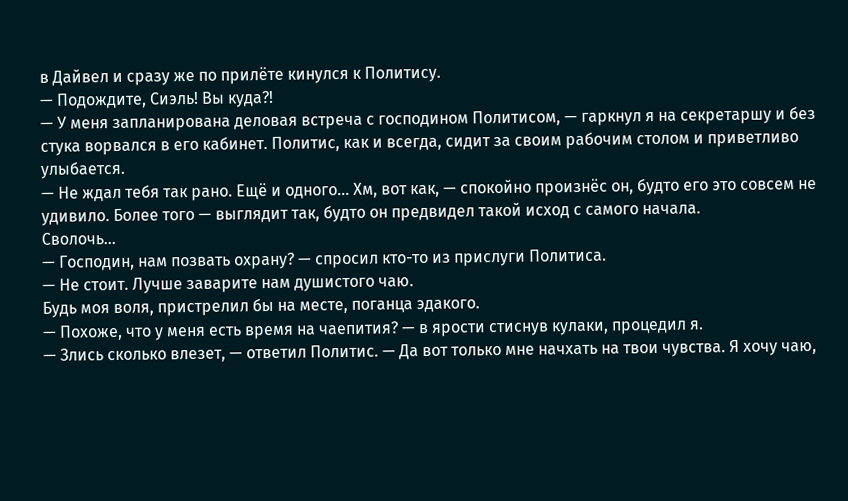в Дайвел и сразу же по прилёте кинулся к Политису.
— Подождите, Сиэль! Вы куда?!
— У меня запланирована деловая встреча с господином Политисом, — гаркнул я на секретаршу и без стука ворвался в его кабинет. Политис, как и всегда, сидит за своим рабочим столом и приветливо улыбается.
— Не ждал тебя так рано. Ещё и одного… Хм, вот как, — спокойно произнёс он, будто его это совсем не удивило. Более того — выглядит так, будто он предвидел такой исход с самого начала.
Сволочь...
— Господин, нам позвать охрану? — спросил кто-то из прислуги Политиса.
— Не стоит. Лучше заварите нам душистого чаю.
Будь моя воля, пристрелил бы на месте, поганца эдакого.
— Похоже, что у меня есть время на чаепития? — в ярости стиснув кулаки, процедил я.
— Злись сколько влезет, — ответил Политис. — Да вот только мне начхать на твои чувства. Я хочу чаю,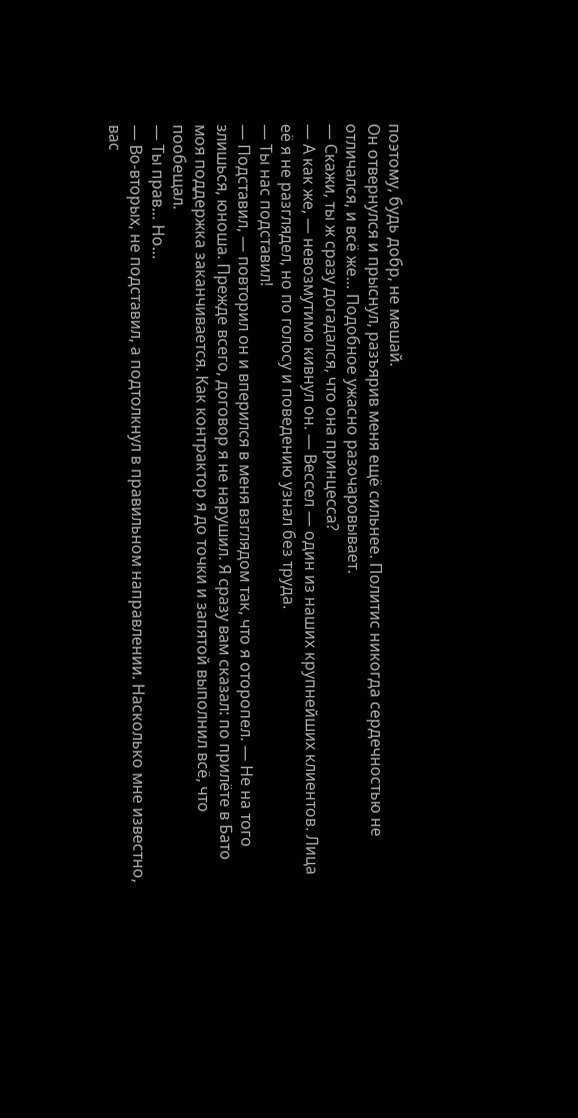поэтому, будь добр, не мешай.
Он отвернулся и прыснул, разъярив меня ещё сильнее. Политис никогда сердечностью не отличался, и всё же… Подобное ужасно разочаровывает.
— Скажи, ты ж сразу догадался, что она принцесса?
— А как же, — невозмутимо кивнул он. — Вессел — один из наших крупнейших клиентов. Лица её я не разглядел, но по голосу и поведению узнал без труда.
— Ты нас подставил!
— Подставил, — повторил он и вперился в меня взглядом так, что я оторопел. — Не на того злишься, юноша. Прежде всего, договор я не нарушил. Я сразу вам сказал: по прилёте в Бато моя поддержка заканчивается. Как контрактор я до точки и запятой выполнил всё, что пообещал.
— Ты прав… Но…
— Во-вторых, не подставил, а подтолкнул в правильном направлении. Насколько мне известно, вас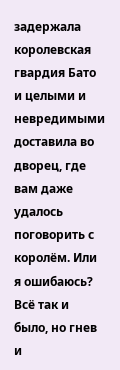задержала королевская гвардия Бато и целыми и невредимыми доставила во дворец, где вам даже удалось поговорить с королём. Или я ошибаюсь?
Всё так и было, но гнев и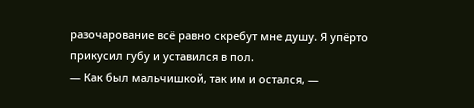разочарование всё равно скребут мне душу. Я упёрто прикусил губу и уставился в пол.
— Как был мальчишкой, так им и остался, —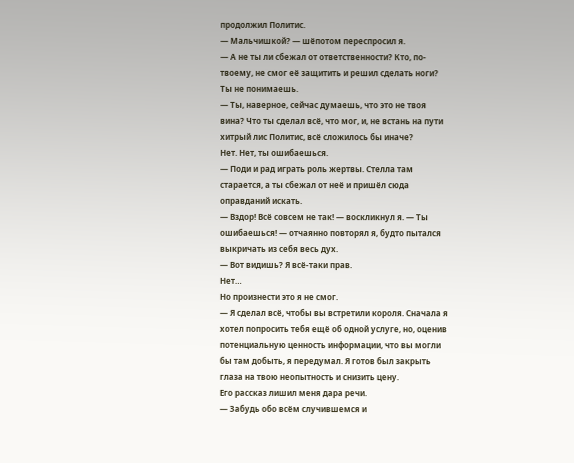продолжил Политис.
— Мальчишкой? — шёпотом переспросил я.
— А не ты ли сбежал от ответственности? Кто, по-твоему, не смог её защитить и решил сделать ноги?
Ты не понимаешь.
— Ты, наверное, сейчас думаешь, что это не твоя вина? Что ты сделал всё, что мог, и, не встань на пути хитрый лис Политис, всё сложилось бы иначе?
Нет. Нет, ты ошибаешься.
— Поди и рад играть роль жертвы. Стелла там старается, а ты сбежал от неё и пришёл сюда оправданий искать.
— Вздор! Всё совсем не так! — воскликнул я. — Ты ошибаешься! — отчаянно повторял я, будто пытался выкричать из себя весь дух.
— Вот видишь? Я всё-таки прав.
Нет…
Но произнести это я не смог.
— Я сделал всё, чтобы вы встретили короля. Сначала я хотел попросить тебя ещё об одной услуге, но, оценив потенциальную ценность информации, что вы могли бы там добыть, я передумал. Я готов был закрыть глаза на твою неопытность и снизить цену.
Его рассказ лишил меня дара речи.
— Забудь обо всём случившемся и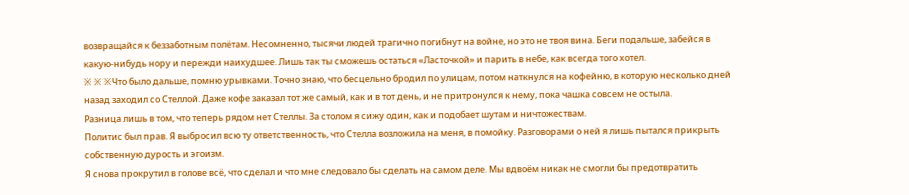возвращайся к беззаботным полётам. Несомненно, тысячи людей трагично погибнут на войне, но это не твоя вина. Беги подальше, забейся в какую-нибудь нору и пережди наихудшее. Лишь так ты сможешь остаться «Ласточкой» и парить в небе, как всегда того хотел.
※ ※ ※Что было дальше, помню урывками. Точно знаю, что бесцельно бродил по улицам, потом наткнулся на кофейню, в которую несколько дней назад заходил со Стеллой. Даже кофе заказал тот же самый, как и в тот день, и не притронулся к нему, пока чашка совсем не остыла.
Разница лишь в том, что теперь рядом нет Стеллы. За столом я сижу один, как и подобает шутам и ничтожествам.
Политис был прав. Я выбросил всю ту ответственность, что Стелла возложила на меня, в помойку. Разговорами о ней я лишь пытался прикрыть собственную дурость и эгоизм.
Я снова прокрутил в голове всё, что сделал и что мне следовало бы сделать на самом деле. Мы вдвоём никак не смогли бы предотвратить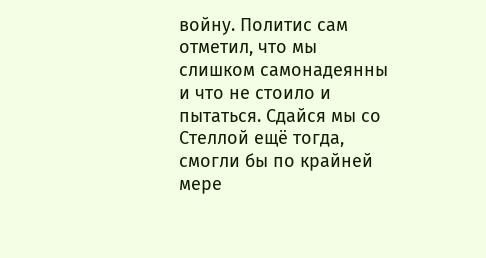войну. Политис сам отметил, что мы слишком самонадеянны и что не стоило и пытаться. Сдайся мы со Стеллой ещё тогда, смогли бы по крайней мере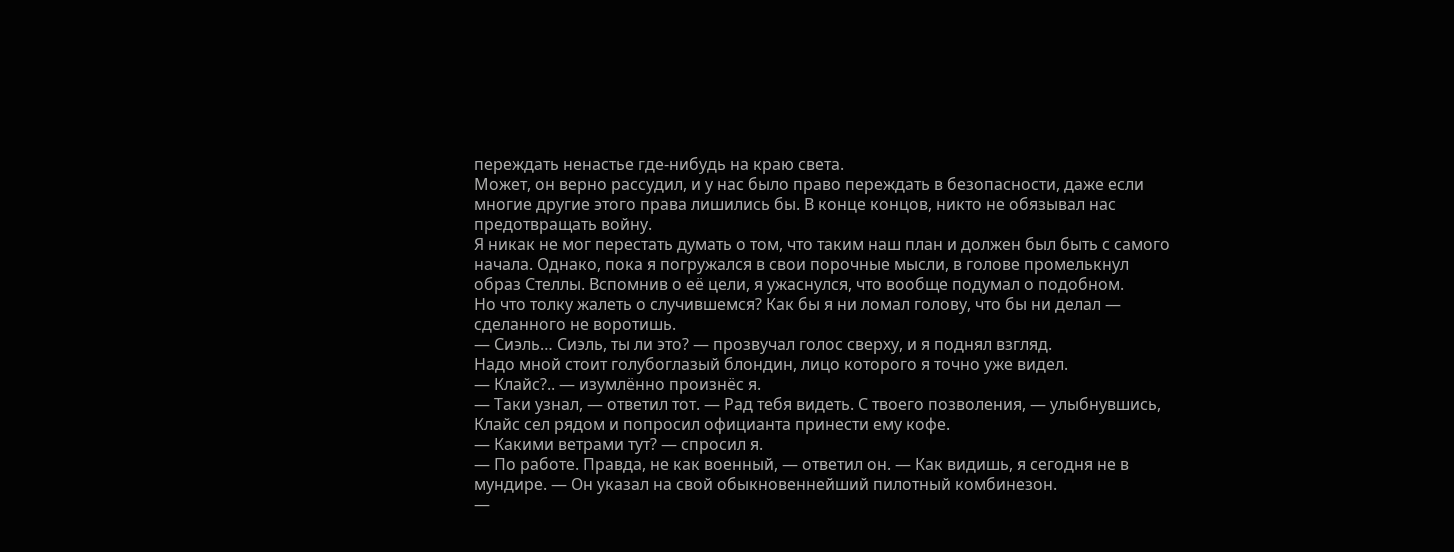переждать ненастье где-нибудь на краю света.
Может, он верно рассудил, и у нас было право переждать в безопасности, даже если многие другие этого права лишились бы. В конце концов, никто не обязывал нас предотвращать войну.
Я никак не мог перестать думать о том, что таким наш план и должен был быть с самого начала. Однако, пока я погружался в свои порочные мысли, в голове промелькнул образ Стеллы. Вспомнив о её цели, я ужаснулся, что вообще подумал о подобном.
Но что толку жалеть о случившемся? Как бы я ни ломал голову, что бы ни делал — сделанного не воротишь.
— Сиэль… Сиэль, ты ли это? — прозвучал голос сверху, и я поднял взгляд.
Надо мной стоит голубоглазый блондин, лицо которого я точно уже видел.
— Клайс?.. — изумлённо произнёс я.
— Таки узнал, — ответил тот. — Рад тебя видеть. С твоего позволения, — улыбнувшись, Клайс сел рядом и попросил официанта принести ему кофе.
— Какими ветрами тут? — спросил я.
— По работе. Правда, не как военный, — ответил он. — Как видишь, я сегодня не в мундире. — Он указал на свой обыкновеннейший пилотный комбинезон.
—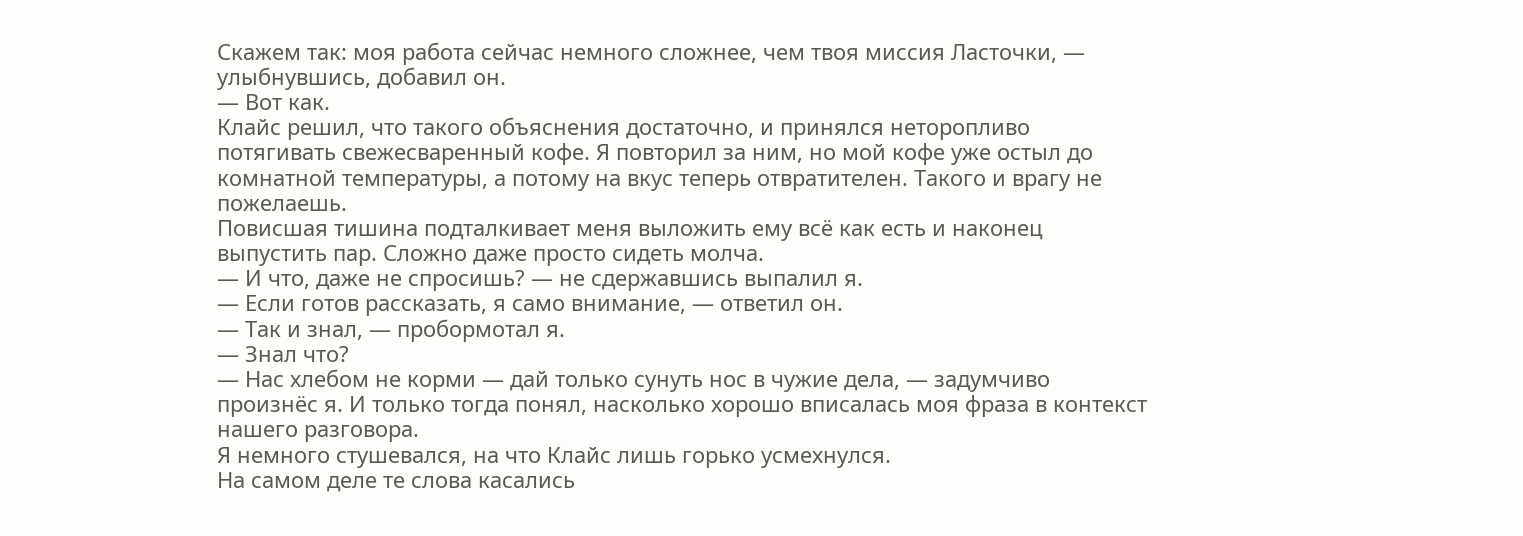Скажем так: моя работа сейчас немного сложнее, чем твоя миссия Ласточки, — улыбнувшись, добавил он.
— Вот как.
Клайс решил, что такого объяснения достаточно, и принялся неторопливо потягивать свежесваренный кофе. Я повторил за ним, но мой кофе уже остыл до комнатной температуры, а потому на вкус теперь отвратителен. Такого и врагу не пожелаешь.
Повисшая тишина подталкивает меня выложить ему всё как есть и наконец выпустить пар. Сложно даже просто сидеть молча.
— И что, даже не спросишь? — не сдержавшись выпалил я.
— Если готов рассказать, я само внимание, — ответил он.
— Так и знал, — пробормотал я.
— Знал что?
— Нас хлебом не корми — дай только сунуть нос в чужие дела, — задумчиво произнёс я. И только тогда понял, насколько хорошо вписалась моя фраза в контекст нашего разговора.
Я немного стушевался, на что Клайс лишь горько усмехнулся.
На самом деле те слова касались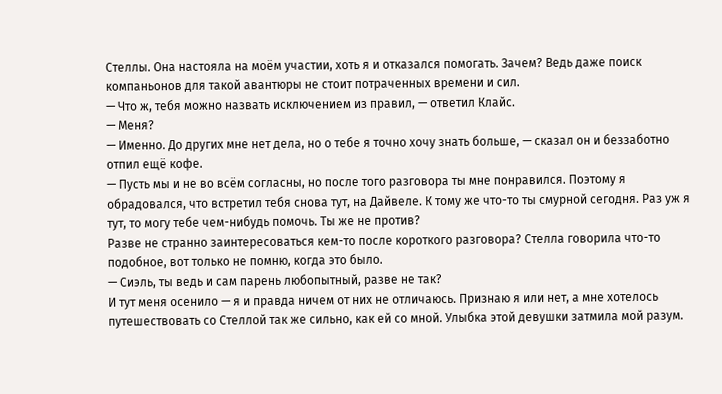Стеллы. Она настояла на моём участии, хоть я и отказался помогать. Зачем? Ведь даже поиск компаньонов для такой авантюры не стоит потраченных времени и сил.
— Что ж, тебя можно назвать исключением из правил, — ответил Клайс.
— Меня?
— Именно. До других мне нет дела, но о тебе я точно хочу знать больше, — сказал он и беззаботно отпил ещё кофе.
— Пусть мы и не во всём согласны, но после того разговора ты мне понравился. Поэтому я обрадовался, что встретил тебя снова тут, на Дайвеле. К тому же что-то ты смурной сегодня. Раз уж я тут, то могу тебе чем-нибудь помочь. Ты же не против?
Разве не странно заинтересоваться кем-то после короткого разговора? Стелла говорила что-то подобное, вот только не помню, когда это было.
— Сиэль, ты ведь и сам парень любопытный, разве не так?
И тут меня осенило — я и правда ничем от них не отличаюсь. Признаю я или нет, а мне хотелось путешествовать со Стеллой так же сильно, как ей со мной. Улыбка этой девушки затмила мой разум.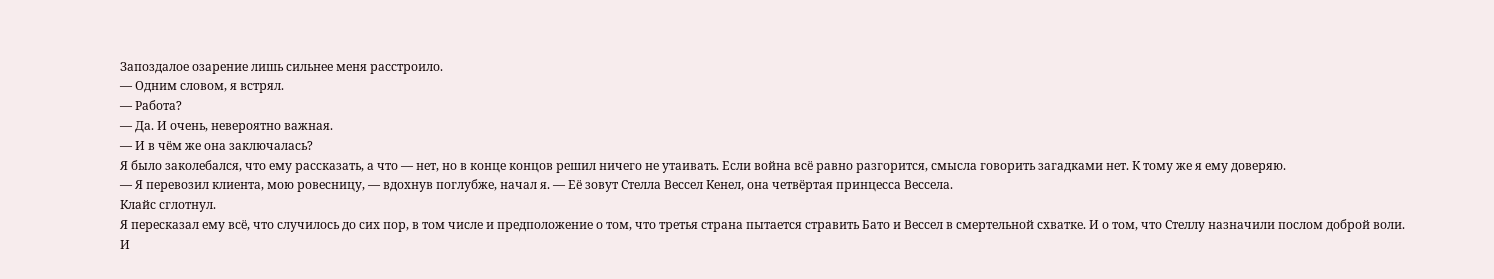Запоздалое озарение лишь сильнее меня расстроило.
— Одним словом, я встрял.
— Работа?
— Да. И очень, невероятно важная.
— И в чём же она заключалась?
Я было заколебался, что ему рассказать, а что — нет, но в конце концов решил ничего не утаивать. Если война всё равно разгорится, смысла говорить загадками нет. К тому же я ему доверяю.
— Я перевозил клиента, мою ровесницу, — вдохнув поглубже, начал я. — Её зовут Стелла Вессел Кенел, она четвёртая принцесса Вессела.
Клайс сглотнул.
Я пересказал ему всё, что случилось до сих пор, в том числе и предположение о том, что третья страна пытается стравить Бато и Вессел в смертельной схватке. И о том, что Стеллу назначили послом доброй воли. И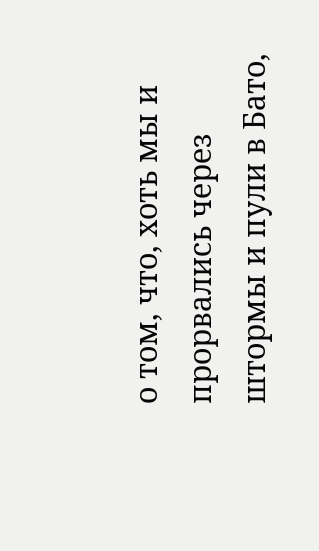о том, что, хоть мы и прорвались через штормы и пули в Бато,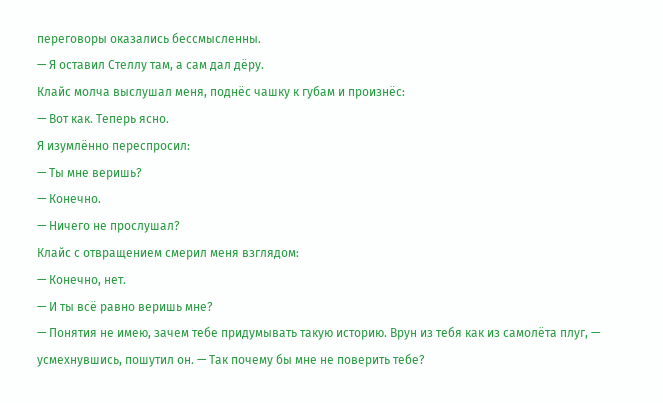переговоры оказались бессмысленны.
— Я оставил Стеллу там, а сам дал дёру.
Клайс молча выслушал меня, поднёс чашку к губам и произнёс:
— Вот как. Теперь ясно.
Я изумлённо переспросил:
— Ты мне веришь?
— Конечно.
— Ничего не прослушал?
Клайс с отвращением смерил меня взглядом:
— Конечно, нет.
— И ты всё равно веришь мне?
— Понятия не имею, зачем тебе придумывать такую историю. Врун из тебя как из самолёта плуг, — усмехнувшись, пошутил он. — Так почему бы мне не поверить тебе?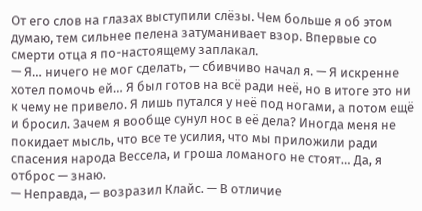От его слов на глазах выступили слёзы. Чем больше я об этом думаю, тем сильнее пелена затуманивает взор. Впервые со смерти отца я по-настоящему заплакал.
— Я… ничего не мог сделать, — сбивчиво начал я. — Я искренне хотел помочь ей… Я был готов на всё ради неё, но в итоге это ни к чему не привело. Я лишь путался у неё под ногами, а потом ещё и бросил. Зачем я вообще сунул нос в её дела? Иногда меня не покидает мысль, что все те усилия, что мы приложили ради спасения народа Вессела, и гроша ломаного не стоят… Да, я отброс — знаю.
— Неправда, — возразил Клайс. — В отличие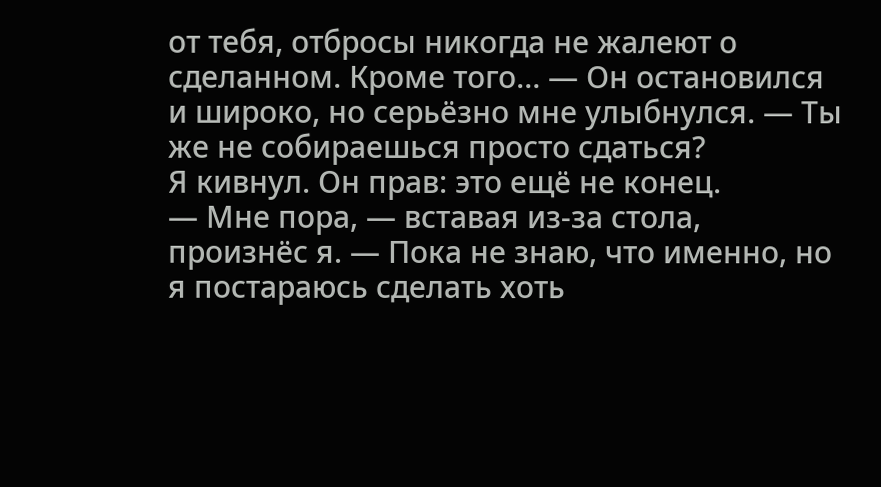от тебя, отбросы никогда не жалеют о сделанном. Кроме того… — Он остановился и широко, но серьёзно мне улыбнулся. — Ты же не собираешься просто сдаться?
Я кивнул. Он прав: это ещё не конец.
— Мне пора, — вставая из-за стола, произнёс я. — Пока не знаю, что именно, но я постараюсь сделать хоть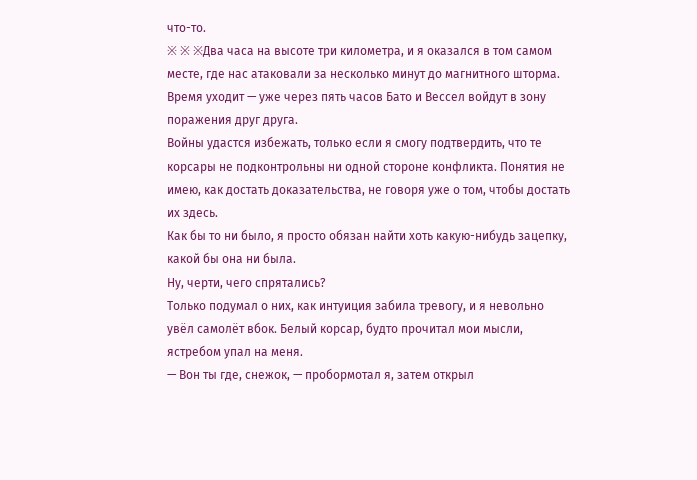что-то.
※ ※ ※Два часа на высоте три километра, и я оказался в том самом месте, где нас атаковали за несколько минут до магнитного шторма. Время уходит — уже через пять часов Бато и Вессел войдут в зону поражения друг друга.
Войны удастся избежать, только если я смогу подтвердить, что те корсары не подконтрольны ни одной стороне конфликта. Понятия не имею, как достать доказательства, не говоря уже о том, чтобы достать их здесь.
Как бы то ни было, я просто обязан найти хоть какую-нибудь зацепку, какой бы она ни была.
Ну, черти, чего спрятались?
Только подумал о них, как интуиция забила тревогу, и я невольно увёл самолёт вбок. Белый корсар, будто прочитал мои мысли, ястребом упал на меня.
— Вон ты где, снежок, — пробормотал я, затем открыл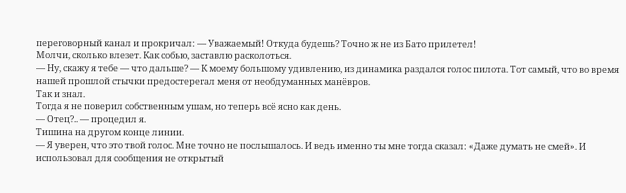переговорный канал и прокричал: — Уважаемый! Откуда будешь? Точно ж не из Бато прилетел!
Молчи, сколько влезет. Как собью, заставлю расколоться.
— Ну, скажу я тебе — что дальше? — К моему большому удивлению, из динамика раздался голос пилота. Тот самый, что во время нашей прошлой стычки предостерегал меня от необдуманных манёвров.
Так и знал.
Тогда я не поверил собственным ушам, но теперь всё ясно как день.
— Отец?.. — процедил я.
Тишина на другом конце линии.
— Я уверен, что это твой голос. Мне точно не послышалось. И ведь именно ты мне тогда сказал: «Даже думать не смей». И использовал для сообщения не открытый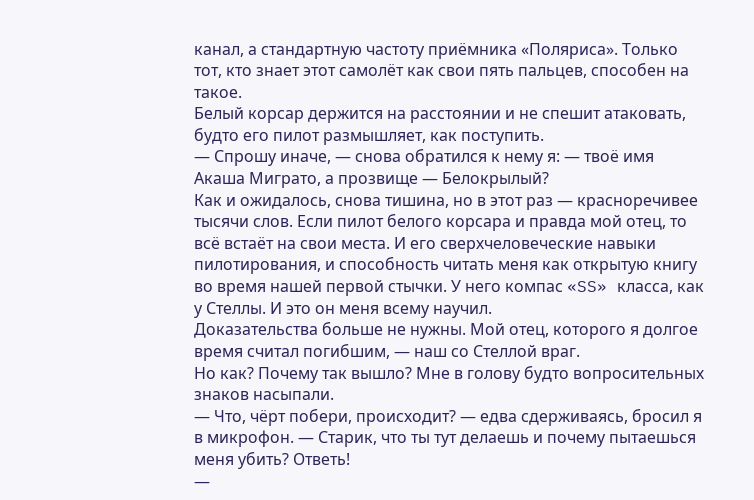канал, а стандартную частоту приёмника «Поляриса». Только тот, кто знает этот самолёт как свои пять пальцев, способен на такое.
Белый корсар держится на расстоянии и не спешит атаковать, будто его пилот размышляет, как поступить.
— Спрошу иначе, — снова обратился к нему я: — твоё имя Акаша Миграто, а прозвище — Белокрылый?
Как и ожидалось, снова тишина, но в этот раз — красноречивее тысячи слов. Если пилот белого корсара и правда мой отец, то всё встаёт на свои места. И его сверхчеловеческие навыки пилотирования, и способность читать меня как открытую книгу во время нашей первой стычки. У него компас «SS» класса, как у Стеллы. И это он меня всему научил.
Доказательства больше не нужны. Мой отец, которого я долгое время считал погибшим, — наш со Стеллой враг.
Но как? Почему так вышло? Мне в голову будто вопросительных знаков насыпали.
— Что, чёрт побери, происходит? — едва сдерживаясь, бросил я в микрофон. — Старик, что ты тут делаешь и почему пытаешься меня убить? Ответь!
—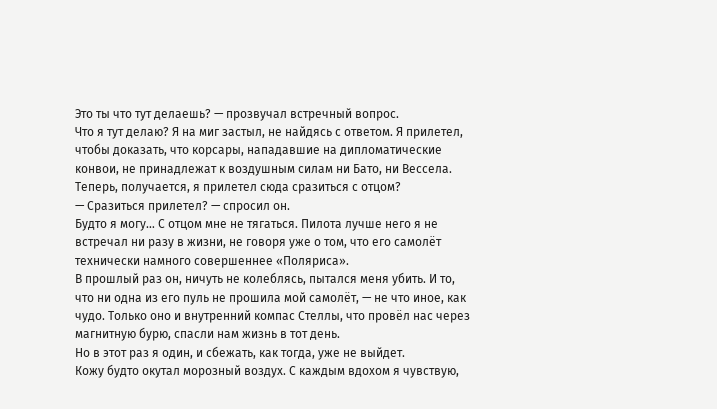Это ты что тут делаешь? — прозвучал встречный вопрос.
Что я тут делаю? Я на миг застыл, не найдясь с ответом. Я прилетел, чтобы доказать, что корсары, нападавшие на дипломатические конвои, не принадлежат к воздушным силам ни Бато, ни Вессела. Теперь, получается, я прилетел сюда сразиться с отцом?
— Сразиться прилетел? — спросил он.
Будто я могу… С отцом мне не тягаться. Пилота лучше него я не встречал ни разу в жизни, не говоря уже о том, что его самолёт технически намного совершеннее «Поляриса».
В прошлый раз он, ничуть не колеблясь, пытался меня убить. И то, что ни одна из его пуль не прошила мой самолёт, — не что иное, как чудо. Только оно и внутренний компас Стеллы, что провёл нас через магнитную бурю, спасли нам жизнь в тот день.
Но в этот раз я один, и сбежать, как тогда, уже не выйдет.
Кожу будто окутал морозный воздух. С каждым вдохом я чувствую,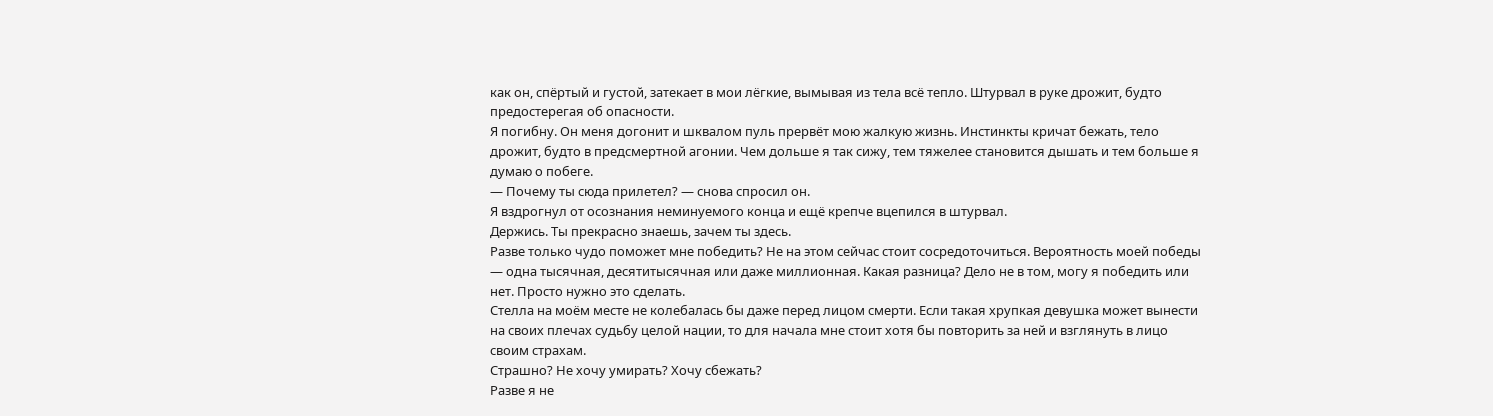как он, спёртый и густой, затекает в мои лёгкие, вымывая из тела всё тепло. Штурвал в руке дрожит, будто предостерегая об опасности.
Я погибну. Он меня догонит и шквалом пуль прервёт мою жалкую жизнь. Инстинкты кричат бежать, тело дрожит, будто в предсмертной агонии. Чем дольше я так сижу, тем тяжелее становится дышать и тем больше я думаю о побеге.
— Почему ты сюда прилетел? — снова спросил он.
Я вздрогнул от осознания неминуемого конца и ещё крепче вцепился в штурвал.
Держись. Ты прекрасно знаешь, зачем ты здесь.
Разве только чудо поможет мне победить? Не на этом сейчас стоит сосредоточиться. Вероятность моей победы — одна тысячная, десятитысячная или даже миллионная. Какая разница? Дело не в том, могу я победить или нет. Просто нужно это сделать.
Стелла на моём месте не колебалась бы даже перед лицом смерти. Если такая хрупкая девушка может вынести на своих плечах судьбу целой нации, то для начала мне стоит хотя бы повторить за ней и взглянуть в лицо своим страхам.
Страшно? Не хочу умирать? Хочу сбежать?
Разве я не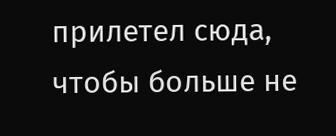прилетел сюда, чтобы больше не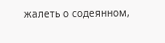жалеть о содеянном,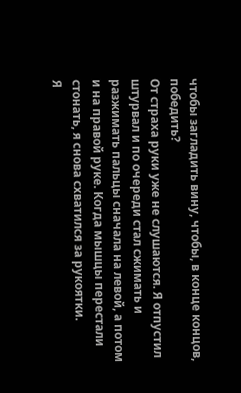чтобы загладить вину, чтобы, в конце концов, победить?
От страха руки уже не слушаются. Я отпустил штурвал и по очереди стал сжимать и разжимать пальцы сначала на левой, а потом и на правой руке. Когда мышцы перестали стонать, я снова схватился за рукоятки.
Я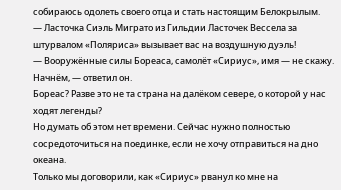собираюсь одолеть своего отца и стать настоящим Белокрылым.
— Ласточка Сиэль Миграто из Гильдии Ласточек Вессела за штурвалом «Поляриса» вызывает вас на воздушную дуэль!
— Вооружённые силы Бореаса, самолёт «Сириус», имя — не скажу. Начнём, — ответил он.
Бореас? Разве это не та страна на далёком севере, о которой у нас ходят легенды?
Но думать об этом нет времени. Сейчас нужно полностью сосредоточиться на поединке, если не хочу отправиться на дно океана.
Только мы договорили, как «Сириус» рванул ко мне на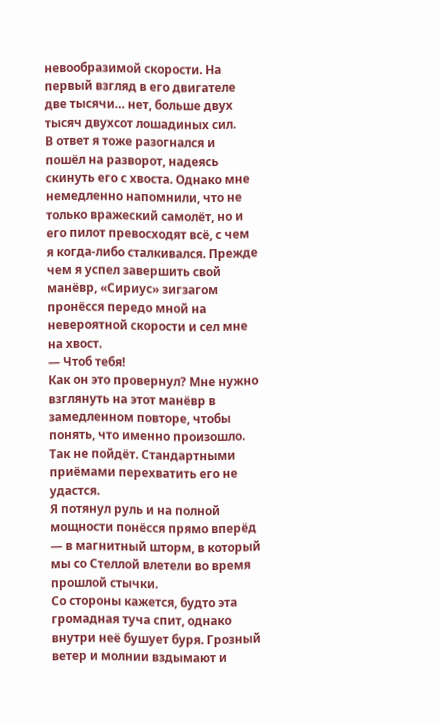невообразимой скорости. На первый взгляд в его двигателе две тысячи… нет, больше двух тысяч двухсот лошадиных сил.
В ответ я тоже разогнался и пошёл на разворот, надеясь скинуть его с хвоста. Однако мне немедленно напомнили, что не только вражеский самолёт, но и его пилот превосходят всё, с чем я когда-либо сталкивался. Прежде чем я успел завершить свой манёвр, «Сириус» зигзагом пронёсся передо мной на невероятной скорости и сел мне на хвост.
— Чтоб тебя!
Как он это провернул? Мне нужно взглянуть на этот манёвр в замедленном повторе, чтобы понять, что именно произошло.
Так не пойдёт. Стандартными приёмами перехватить его не удастся.
Я потянул руль и на полной мощности понёсся прямо вперёд — в магнитный шторм, в который мы со Стеллой влетели во время прошлой стычки.
Со стороны кажется, будто эта громадная туча спит, однако внутри неё бушует буря. Грозный ветер и молнии вздымают и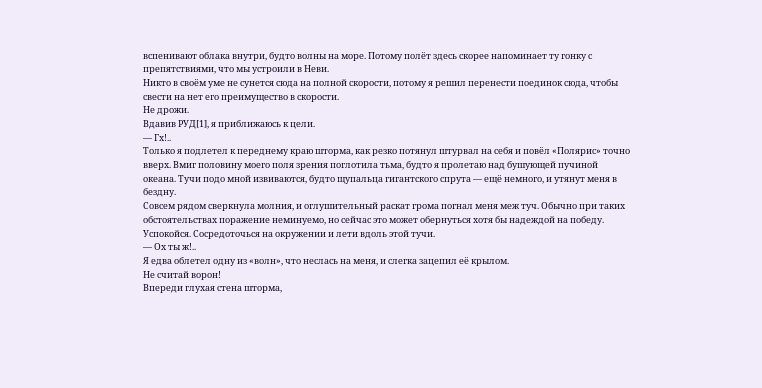вспенивают облака внутри, будто волны на море. Потому полёт здесь скорее напоминает ту гонку с препятствиями, что мы устроили в Неви.
Никто в своём уме не сунется сюда на полной скорости, потому я решил перенести поединок сюда, чтобы свести на нет его преимущество в скорости.
Не дрожи.
Вдавив РУД[1], я приближаюсь к цели.
— Гх!..
Только я подлетел к переднему краю шторма, как резко потянул штурвал на себя и повёл «Полярис» точно вверх. Вмиг половину моего поля зрения поглотила тьма, будто я пролетаю над бушующей пучиной океана. Тучи подо мной извиваются, будто щупальца гигантского спрута — ещё немного, и утянут меня в бездну.
Совсем рядом сверкнула молния, и оглушительный раскат грома погнал меня меж туч. Обычно при таких обстоятельствах поражение неминуемо, но сейчас это может обернуться хотя бы надеждой на победу.
Успокойся. Сосредоточься на окружении и лети вдоль этой тучи.
— Ох ты ж!..
Я едва облетел одну из «волн», что неслась на меня, и слегка зацепил её крылом.
Не считай ворон!
Впереди глухая стена шторма,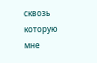сквозь которую мне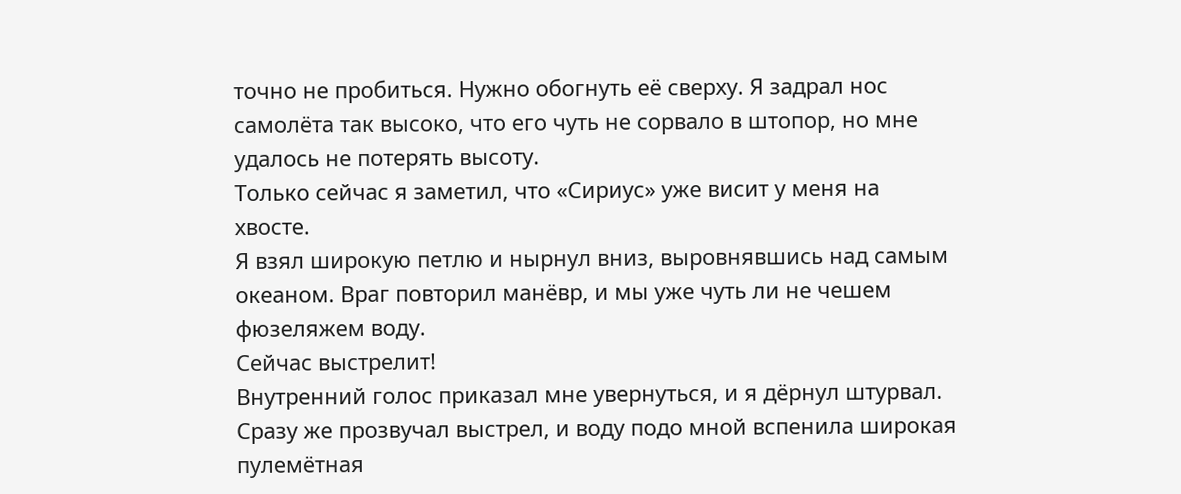точно не пробиться. Нужно обогнуть её сверху. Я задрал нос самолёта так высоко, что его чуть не сорвало в штопор, но мне удалось не потерять высоту.
Только сейчас я заметил, что «Сириус» уже висит у меня на хвосте.
Я взял широкую петлю и нырнул вниз, выровнявшись над самым океаном. Враг повторил манёвр, и мы уже чуть ли не чешем фюзеляжем воду.
Сейчас выстрелит!
Внутренний голос приказал мне увернуться, и я дёрнул штурвал. Сразу же прозвучал выстрел, и воду подо мной вспенила широкая пулемётная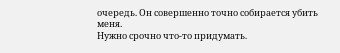очередь. Он совершенно точно собирается убить меня.
Нужно срочно что-то придумать.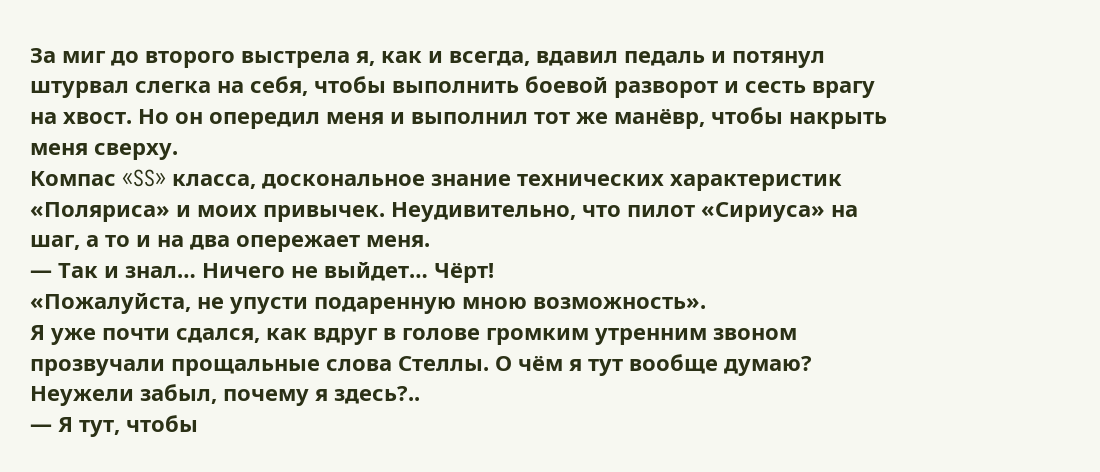За миг до второго выстрела я, как и всегда, вдавил педаль и потянул штурвал слегка на себя, чтобы выполнить боевой разворот и сесть врагу на хвост. Но он опередил меня и выполнил тот же манёвр, чтобы накрыть меня сверху.
Компас «SS» класса, доскональное знание технических характеристик «Поляриса» и моих привычек. Неудивительно, что пилот «Сириуса» на шаг, а то и на два опережает меня.
— Так и знал… Ничего не выйдет… Чёрт!
«Пожалуйста, не упусти подаренную мною возможность».
Я уже почти сдался, как вдруг в голове громким утренним звоном прозвучали прощальные слова Стеллы. О чём я тут вообще думаю? Неужели забыл, почему я здесь?..
— Я тут, чтобы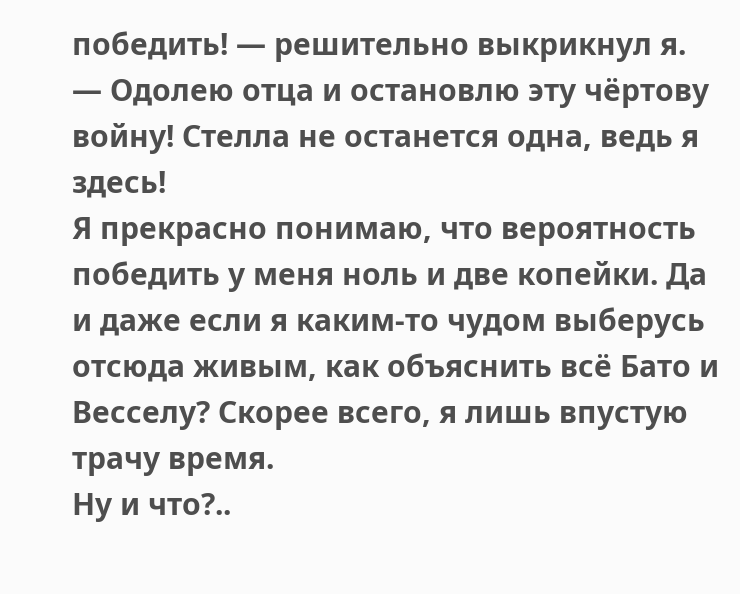победить! — решительно выкрикнул я. — Одолею отца и остановлю эту чёртову войну! Стелла не останется одна, ведь я здесь!
Я прекрасно понимаю, что вероятность победить у меня ноль и две копейки. Да и даже если я каким-то чудом выберусь отсюда живым, как объяснить всё Бато и Весселу? Скорее всего, я лишь впустую трачу время.
Ну и что?..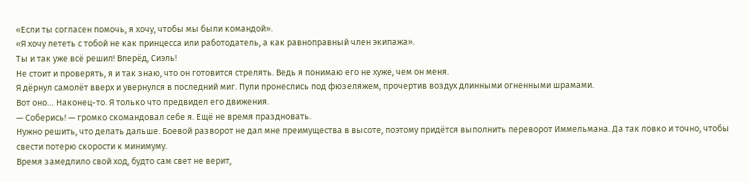«Если ты согласен помочь, я хочу, чтобы мы были командой».
«Я хочу лететь с тобой не как принцесса или работодатель, а как равноправный член экипажа».
Ты и так уже всё решил! Вперёд, Сиэль!
Не стоит и проверять, я и так знаю, что он готовится стрелять. Ведь я понимаю его не хуже, чем он меня.
Я дёрнул самолёт вверх и увернулся в последний миг. Пули пронеслись под фюзеляжем, прочертив воздух длинными огненными шрамами.
Вот оно… Наконец-то. Я только что предвидел его движения.
— Соберись! — громко скомандовал себе я. Ещё не время праздновать.
Нужно решить, что делать дальше. Боевой разворот не дал мне преимущества в высоте, поэтому придётся выполнить переворот Иммельмана. Да так ловко и точно, чтобы свести потерю скорости к минимуму.
Время замедлило свой ход, будто сам свет не верит,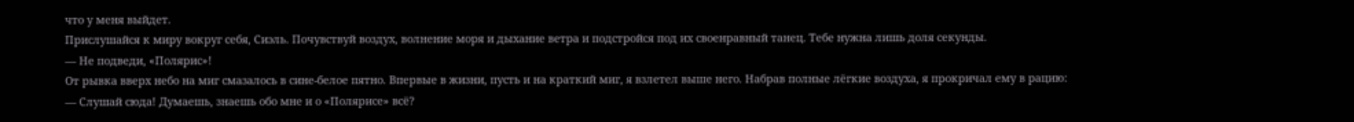что у меня выйдет.
Прислушайся к миру вокруг себя, Сиэль. Почувствуй воздух, волнение моря и дыхание ветра и подстройся под их своенравный танец. Тебе нужна лишь доля секунды.
— Не подведи, «Полярис»!
От рывка вверх небо на миг смазалось в сине-белое пятно. Впервые в жизни, пусть и на краткий миг, я взлетел выше него. Набрав полные лёгкие воздуха, я прокричал ему в рацию:
— Слушай сюда! Думаешь, знаешь обо мне и о «Полярисе» всё?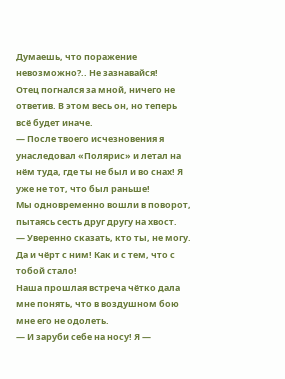Думаешь, что поражение невозможно?.. Не зазнавайся!
Отец погнался за мной, ничего не ответив. В этом весь он, но теперь всё будет иначе.
— После твоего исчезновения я унаследовал «Полярис» и летал на нём туда, где ты не был и во снах! Я уже не тот, что был раньше!
Мы одновременно вошли в поворот, пытаясь сесть друг другу на хвост.
— Уверенно сказать, кто ты, не могу. Да и чёрт с ним! Как и с тем, что с тобой стало!
Наша прошлая встреча чётко дала мне понять, что в воздушном бою мне его не одолеть.
— И заруби себе на носу! Я —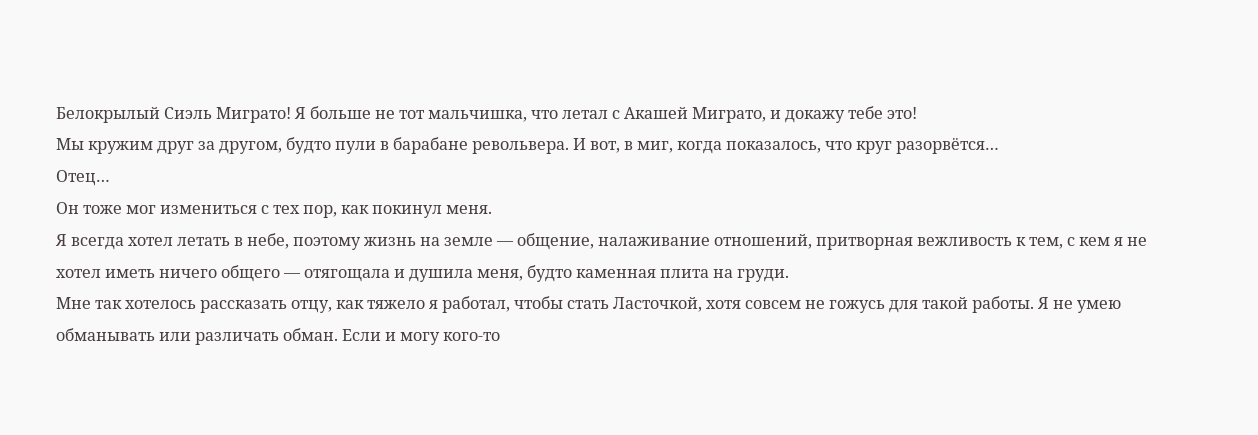Белокрылый Сиэль Миграто! Я больше не тот мальчишка, что летал с Акашей Миграто, и докажу тебе это!
Мы кружим друг за другом, будто пули в барабане револьвера. И вот, в миг, когда показалось, что круг разорвётся…
Отец…
Он тоже мог измениться с тех пор, как покинул меня.
Я всегда хотел летать в небе, поэтому жизнь на земле — общение, налаживание отношений, притворная вежливость к тем, с кем я не хотел иметь ничего общего — отягощала и душила меня, будто каменная плита на груди.
Мне так хотелось рассказать отцу, как тяжело я работал, чтобы стать Ласточкой, хотя совсем не гожусь для такой работы. Я не умею обманывать или различать обман. Если и могу кого-то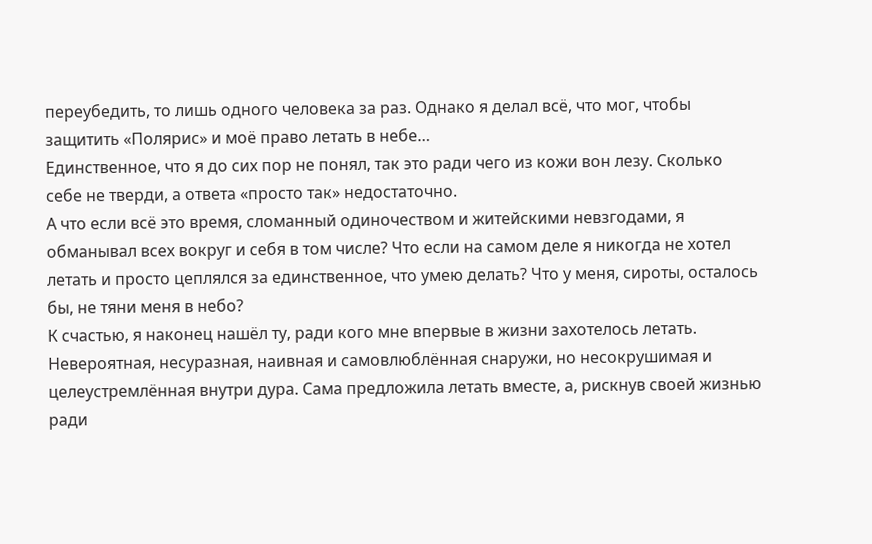переубедить, то лишь одного человека за раз. Однако я делал всё, что мог, чтобы защитить «Полярис» и моё право летать в небе…
Единственное, что я до сих пор не понял, так это ради чего из кожи вон лезу. Сколько себе не тверди, а ответа «просто так» недостаточно.
А что если всё это время, сломанный одиночеством и житейскими невзгодами, я обманывал всех вокруг и себя в том числе? Что если на самом деле я никогда не хотел летать и просто цеплялся за единственное, что умею делать? Что у меня, сироты, осталось бы, не тяни меня в небо?
К счастью, я наконец нашёл ту, ради кого мне впервые в жизни захотелось летать.
Невероятная, несуразная, наивная и самовлюблённая снаружи, но несокрушимая и целеустремлённая внутри дура. Сама предложила летать вместе, а, рискнув своей жизнью ради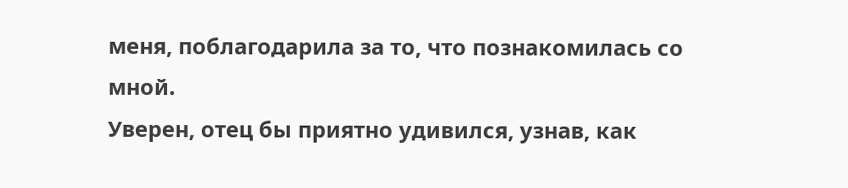меня, поблагодарила за то, что познакомилась со мной.
Уверен, отец бы приятно удивился, узнав, как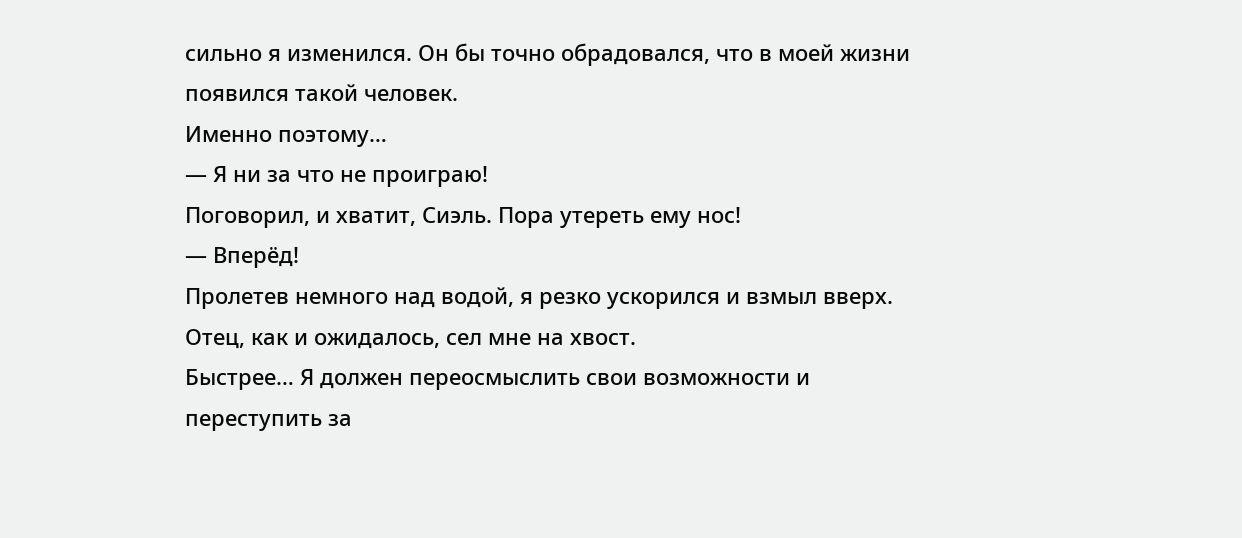сильно я изменился. Он бы точно обрадовался, что в моей жизни появился такой человек.
Именно поэтому…
— Я ни за что не проиграю!
Поговорил, и хватит, Сиэль. Пора утереть ему нос!
— Вперёд!
Пролетев немного над водой, я резко ускорился и взмыл вверх. Отец, как и ожидалось, сел мне на хвост.
Быстрее… Я должен переосмыслить свои возможности и переступить за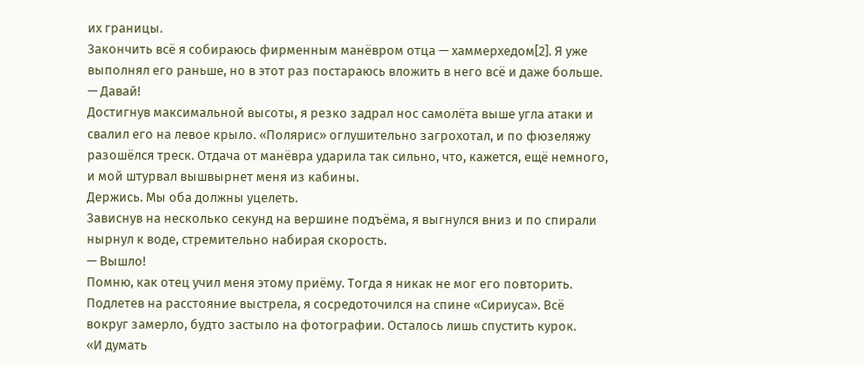их границы.
Закончить всё я собираюсь фирменным манёвром отца — хаммерхедом[2]. Я уже выполнял его раньше, но в этот раз постараюсь вложить в него всё и даже больше.
— Давай!
Достигнув максимальной высоты, я резко задрал нос самолёта выше угла атаки и свалил его на левое крыло. «Полярис» оглушительно загрохотал, и по фюзеляжу разошёлся треск. Отдача от манёвра ударила так сильно, что, кажется, ещё немного, и мой штурвал вышвырнет меня из кабины.
Держись. Мы оба должны уцелеть.
Зависнув на несколько секунд на вершине подъёма, я выгнулся вниз и по спирали нырнул к воде, стремительно набирая скорость.
— Вышло!
Помню, как отец учил меня этому приёму. Тогда я никак не мог его повторить.
Подлетев на расстояние выстрела, я сосредоточился на спине «Сириуса». Всё вокруг замерло, будто застыло на фотографии. Осталось лишь спустить курок.
«И думать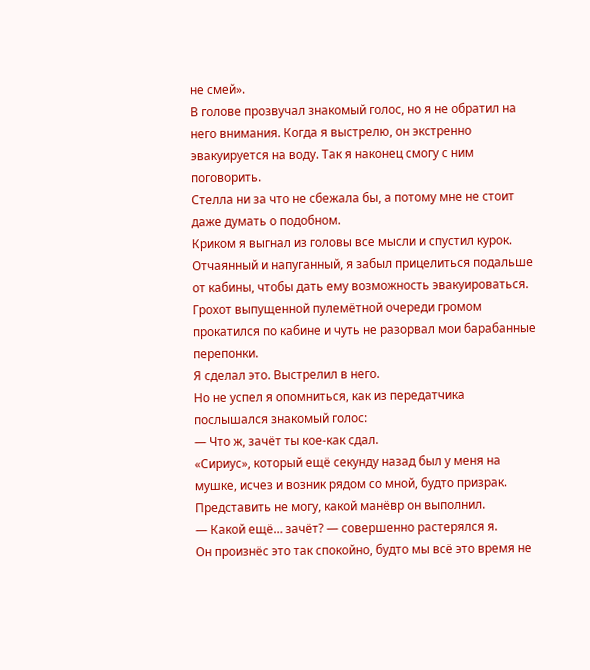не смей».
В голове прозвучал знакомый голос, но я не обратил на него внимания. Когда я выстрелю, он экстренно эвакуируется на воду. Так я наконец смогу с ним поговорить.
Стелла ни за что не сбежала бы, а потому мне не стоит даже думать о подобном.
Криком я выгнал из головы все мысли и спустил курок. Отчаянный и напуганный, я забыл прицелиться подальше от кабины, чтобы дать ему возможность эвакуироваться.
Грохот выпущенной пулемётной очереди громом прокатился по кабине и чуть не разорвал мои барабанные перепонки.
Я сделал это. Выстрелил в него.
Но не успел я опомниться, как из передатчика послышался знакомый голос:
— Что ж, зачёт ты кое-как сдал.
«Сириус», который ещё секунду назад был у меня на мушке, исчез и возник рядом со мной, будто призрак. Представить не могу, какой манёвр он выполнил.
— Какой ещё… зачёт? — совершенно растерялся я.
Он произнёс это так спокойно, будто мы всё это время не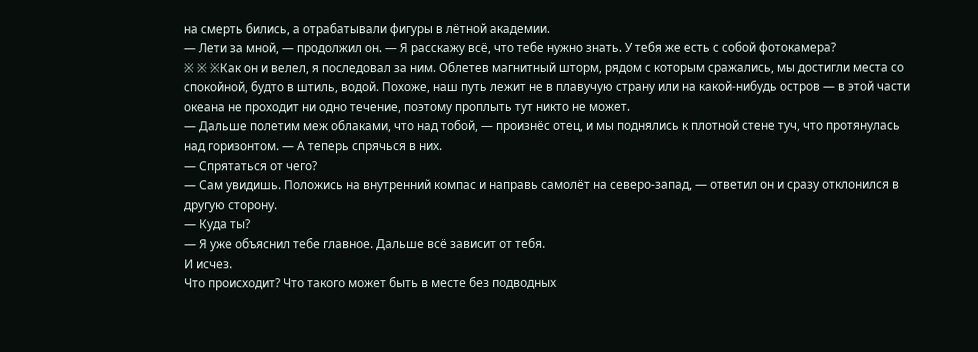на смерть бились, а отрабатывали фигуры в лётной академии.
— Лети за мной, — продолжил он. — Я расскажу всё, что тебе нужно знать. У тебя же есть с собой фотокамера?
※ ※ ※Как он и велел, я последовал за ним. Облетев магнитный шторм, рядом с которым сражались, мы достигли места со спокойной, будто в штиль, водой. Похоже, наш путь лежит не в плавучую страну или на какой-нибудь остров — в этой части океана не проходит ни одно течение, поэтому проплыть тут никто не может.
— Дальше полетим меж облаками, что над тобой, — произнёс отец, и мы поднялись к плотной стене туч, что протянулась над горизонтом. — А теперь спрячься в них.
— Спрятаться от чего?
— Сам увидишь. Положись на внутренний компас и направь самолёт на северо-запад, — ответил он и сразу отклонился в другую сторону.
— Куда ты?
— Я уже объяснил тебе главное. Дальше всё зависит от тебя.
И исчез.
Что происходит? Что такого может быть в месте без подводных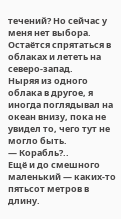течений? Но сейчас у меня нет выбора. Остаётся спрятаться в облаках и лететь на северо-запад.
Ныряя из одного облака в другое, я иногда поглядывал на океан внизу, пока не увидел то, чего тут не могло быть.
— Корабль?..
Ещё и до смешного маленький — каких-то пятьсот метров в длину.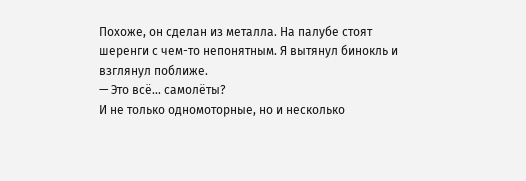Похоже, он сделан из металла. На палубе стоят шеренги с чем-то непонятным. Я вытянул бинокль и взглянул поближе.
— Это всё… самолёты?
И не только одномоторные, но и несколько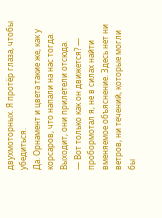двухмоторных. Я протёр глаза, чтобы убедиться.
Да. Орнамент и цвета такие же, как у корсаров, что напали на нас тогда. Выходит, они прилетели отсюда.
— Вот только как он движется? — пробормотал я, не в силах найти вменяемое объяснение. Здесь нет ни ветров, ни течений, которые могли бы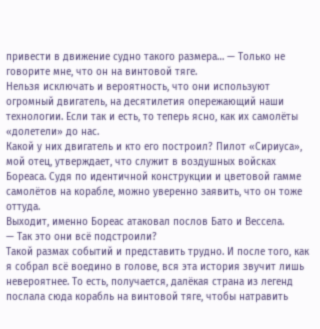привести в движение судно такого размера… — Только не говорите мне, что он на винтовой тяге.
Нельзя исключать и вероятность, что они используют огромный двигатель, на десятилетия опережающий наши технологии. Если так и есть, то теперь ясно, как их самолёты «долетели» до нас.
Какой у них двигатель и кто его построил? Пилот «Сириуса», мой отец, утверждает, что служит в воздушных войсках Бореаса. Судя по идентичной конструкции и цветовой гамме самолётов на корабле, можно уверенно заявить, что он тоже оттуда.
Выходит, именно Бореас атаковал послов Бато и Вессела.
— Так это они всё подстроили?
Такой размах событий и представить трудно. И после того, как я собрал всё воедино в голове, вся эта история звучит лишь невероятнее. То есть, получается, далёкая страна из легенд послала сюда корабль на винтовой тяге, чтобы натравить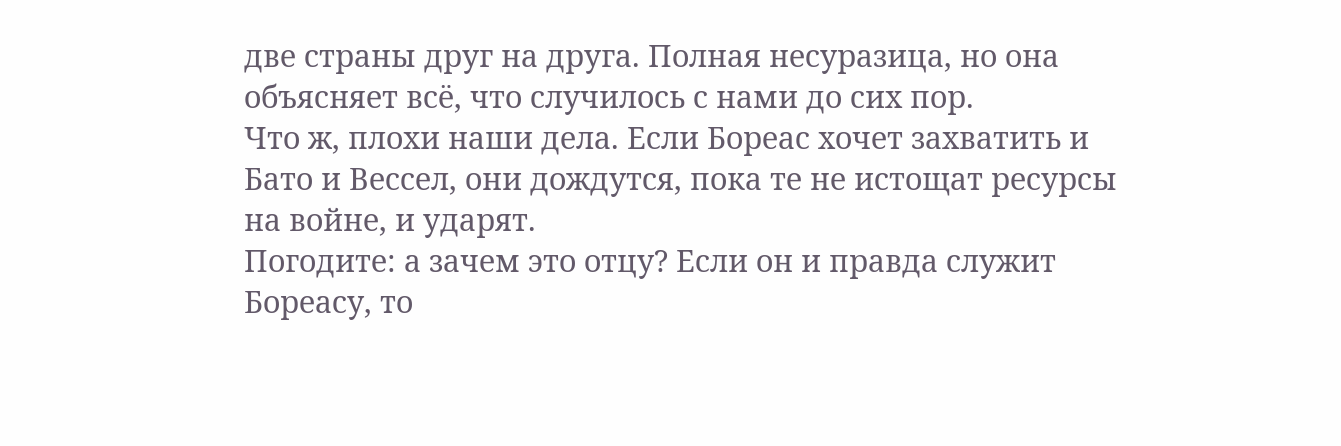две страны друг на друга. Полная несуразица, но она объясняет всё, что случилось с нами до сих пор.
Что ж, плохи наши дела. Если Бореас хочет захватить и Бато и Вессел, они дождутся, пока те не истощат ресурсы на войне, и ударят.
Погодите: а зачем это отцу? Если он и правда служит Бореасу, то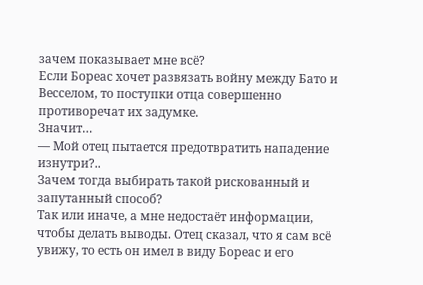зачем показывает мне всё?
Если Бореас хочет развязать войну между Бато и Весселом, то поступки отца совершенно противоречат их задумке.
Значит…
— Мой отец пытается предотвратить нападение изнутри?..
Зачем тогда выбирать такой рискованный и запутанный способ?
Так или иначе, а мне недостаёт информации, чтобы делать выводы. Отец сказал, что я сам всё увижу, то есть он имел в виду Бореас и его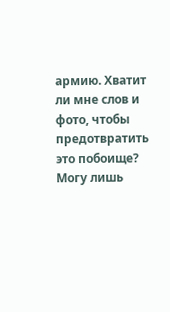армию. Хватит ли мне слов и фото, чтобы предотвратить это побоище? Могу лишь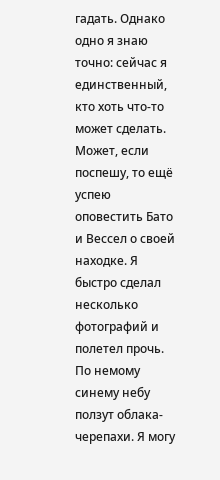гадать. Однако одно я знаю точно: сейчас я единственный, кто хоть что-то может сделать.
Может, если поспешу, то ещё успею оповестить Бато и Вессел о своей находке. Я быстро сделал несколько фотографий и полетел прочь.
По немому синему небу ползут облака-черепахи. Я могу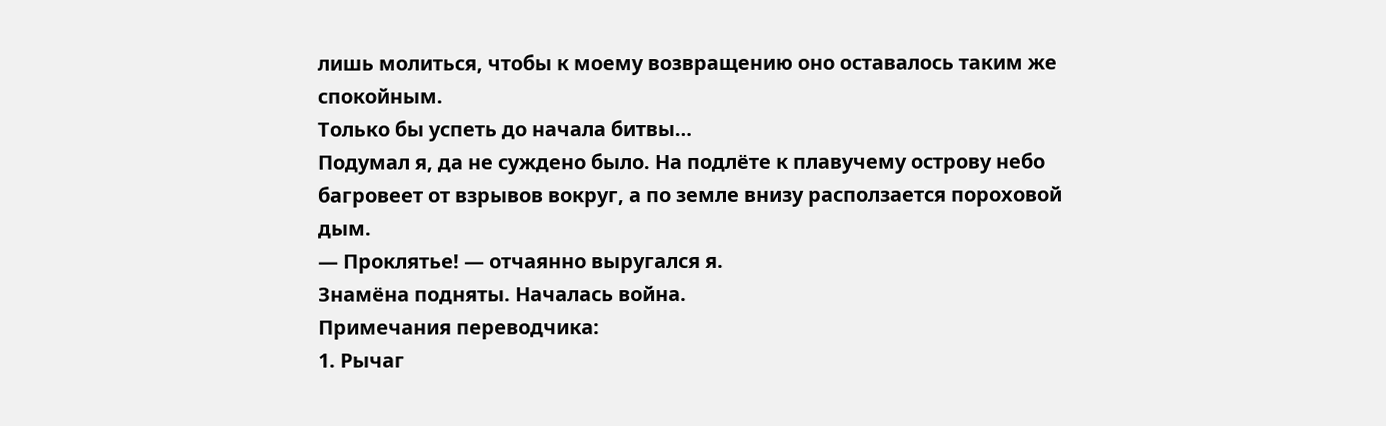лишь молиться, чтобы к моему возвращению оно оставалось таким же спокойным.
Только бы успеть до начала битвы…
Подумал я, да не суждено было. На подлёте к плавучему острову небо багровеет от взрывов вокруг, а по земле внизу расползается пороховой дым.
— Проклятье! — отчаянно выругался я.
Знамёна подняты. Началась война.
Примечания переводчика:
1. Рычаг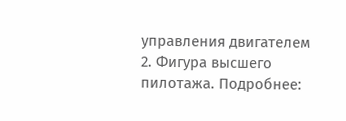управления двигателем
2. Фигура высшего пилотажа. Подробнее: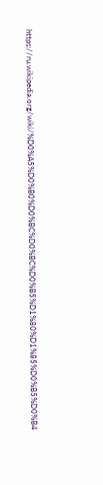https://ru.wikipedia.org/wiki/%D0%A5%D0%B0%D0%BC%D0%BC%D0%B5%D1%80%D1%85%D0%B5%D0%B4